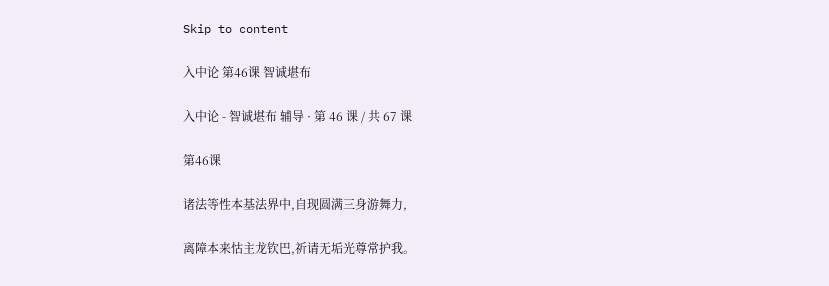Skip to content

入中论 第46课 智诚堪布

入中论 - 智诚堪布 辅导 · 第 46 课 / 共 67 课

第46课

诸法等性本基法界中,自现圆满三身游舞力,

离障本来怙主龙钦巴,祈请无垢光尊常护我。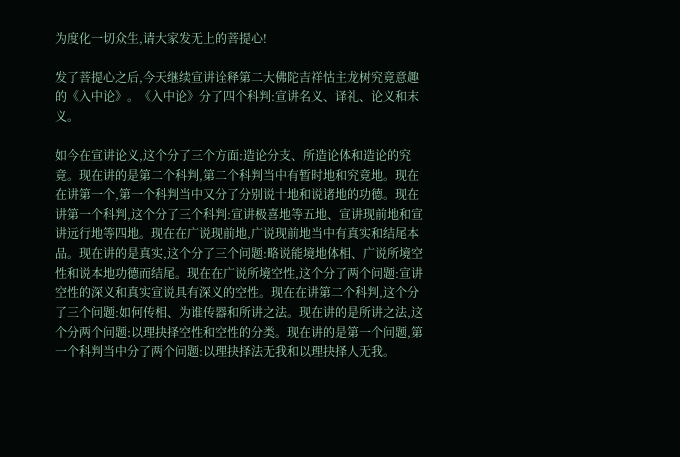为度化一切众生,请大家发无上的菩提心!

发了菩提心之后,今天继续宣讲诠释第二大佛陀吉祥怙主龙树究竟意趣的《入中论》。《入中论》分了四个科判:宣讲名义、译礼、论义和末义。

如今在宣讲论义,这个分了三个方面:造论分支、所造论体和造论的究竟。现在讲的是第二个科判,第二个科判当中有暂时地和究竟地。现在在讲第一个,第一个科判当中又分了分别说十地和说诸地的功德。现在讲第一个科判,这个分了三个科判:宣讲极喜地等五地、宣讲现前地和宣讲远行地等四地。现在在广说现前地,广说现前地当中有真实和结尾本品。现在讲的是真实,这个分了三个问题:略说能境地体相、广说所境空性和说本地功德而结尾。现在在广说所境空性,这个分了两个问题:宣讲空性的深义和真实宣说具有深义的空性。现在在讲第二个科判,这个分了三个问题:如何传相、为谁传器和所讲之法。现在讲的是所讲之法,这个分两个问题:以理抉择空性和空性的分类。现在讲的是第一个问题,第一个科判当中分了两个问题:以理抉择法无我和以理抉择人无我。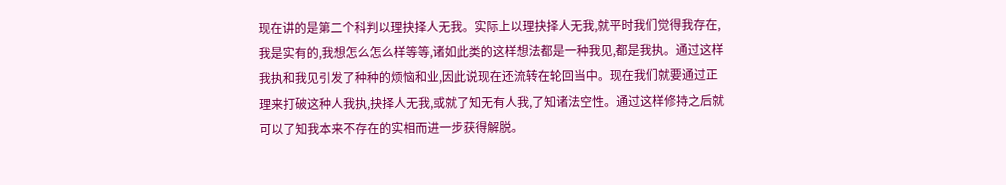现在讲的是第二个科判以理抉择人无我。实际上以理抉择人无我,就平时我们觉得我存在,我是实有的,我想怎么怎么样等等,诸如此类的这样想法都是一种我见,都是我执。通过这样我执和我见引发了种种的烦恼和业,因此说现在还流转在轮回当中。现在我们就要通过正理来打破这种人我执,抉择人无我,或就了知无有人我,了知诸法空性。通过这样修持之后就可以了知我本来不存在的实相而进一步获得解脱。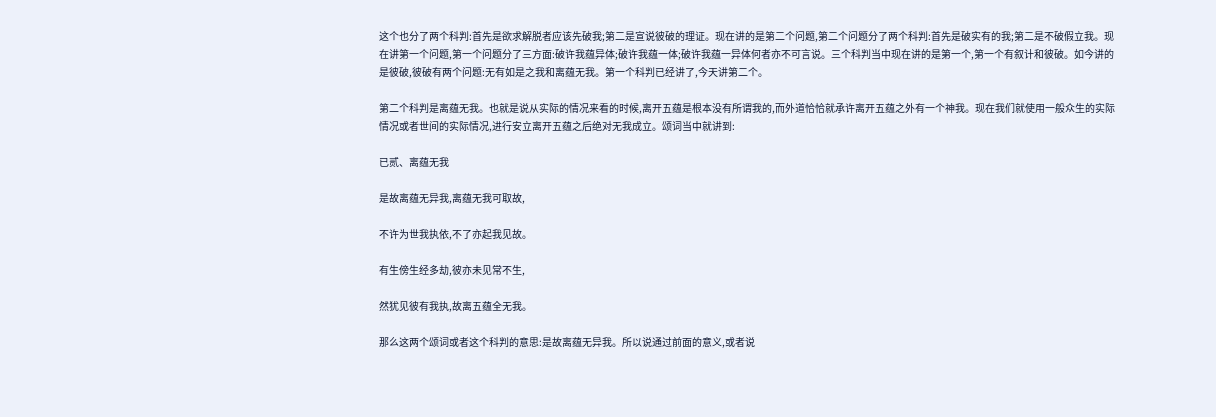这个也分了两个科判:首先是欲求解脱者应该先破我;第二是宣说彼破的理证。现在讲的是第二个问题,第二个问题分了两个科判:首先是破实有的我;第二是不破假立我。现在讲第一个问题,第一个问题分了三方面:破许我蕴异体;破许我蕴一体;破许我蕴一异体何者亦不可言说。三个科判当中现在讲的是第一个,第一个有叙计和彼破。如今讲的是彼破,彼破有两个问题:无有如是之我和离蕴无我。第一个科判已经讲了,今天讲第二个。

第二个科判是离蕴无我。也就是说从实际的情况来看的时候,离开五蕴是根本没有所谓我的,而外道恰恰就承许离开五蕴之外有一个神我。现在我们就使用一般众生的实际情况或者世间的实际情况,进行安立离开五蕴之后绝对无我成立。颂词当中就讲到:

已贰、离蕴无我

是故离蕴无异我,离蕴无我可取故,

不许为世我执依,不了亦起我见故。

有生傍生经多劫,彼亦未见常不生,

然犹见彼有我执,故离五蕴全无我。

那么这两个颂词或者这个科判的意思:是故离蕴无异我。所以说通过前面的意义,或者说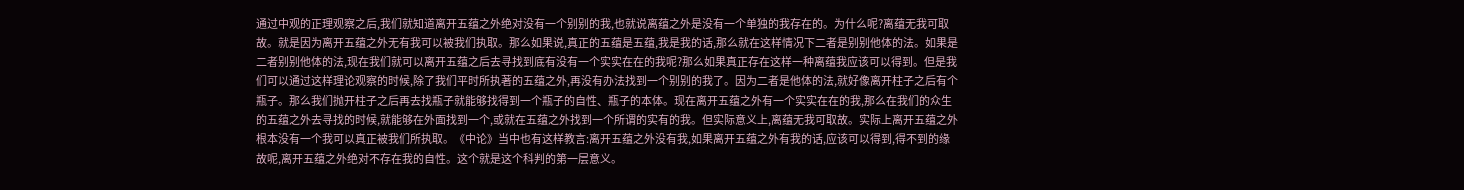通过中观的正理观察之后,我们就知道离开五蕴之外绝对没有一个别别的我,也就说离蕴之外是没有一个单独的我存在的。为什么呢?离蕴无我可取故。就是因为离开五蕴之外无有我可以被我们执取。那么如果说,真正的五蕴是五蕴,我是我的话,那么就在这样情况下二者是别别他体的法。如果是二者别别他体的法,现在我们就可以离开五蕴之后去寻找到底有没有一个实实在在的我呢?那么如果真正存在这样一种离蕴我应该可以得到。但是我们可以通过这样理论观察的时候,除了我们平时所执著的五蕴之外,再没有办法找到一个别别的我了。因为二者是他体的法,就好像离开柱子之后有个瓶子。那么我们抛开柱子之后再去找瓶子就能够找得到一个瓶子的自性、瓶子的本体。现在离开五蕴之外有一个实实在在的我,那么在我们的众生的五蕴之外去寻找的时候,就能够在外面找到一个,或就在五蕴之外找到一个所谓的实有的我。但实际意义上,离蕴无我可取故。实际上离开五蕴之外根本没有一个我可以真正被我们所执取。《中论》当中也有这样教言:离开五蕴之外没有我,如果离开五蕴之外有我的话,应该可以得到,得不到的缘故呢,离开五蕴之外绝对不存在我的自性。这个就是这个科判的第一层意义。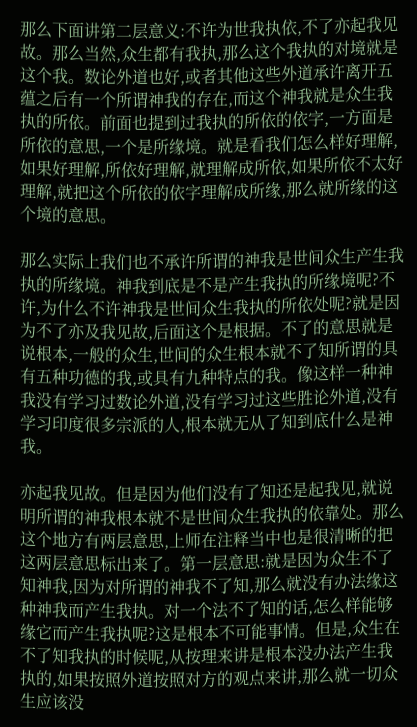那么下面讲第二层意义:不许为世我执依,不了亦起我见故。那么当然,众生都有我执,那么这个我执的对境就是这个我。数论外道也好,或者其他这些外道承许离开五蕴之后有一个所谓神我的存在,而这个神我就是众生我执的所依。前面也提到过我执的所依的依字,一方面是所依的意思,一个是所缘境。就是看我们怎么样好理解,如果好理解,所依好理解,就理解成所依,如果所依不太好理解,就把这个所依的依字理解成所缘,那么就所缘的这个境的意思。

那么实际上我们也不承许所谓的神我是世间众生产生我执的所缘境。神我到底是不是产生我执的所缘境呢?不许,为什么不许神我是世间众生我执的所依处呢?就是因为不了亦及我见故,后面这个是根据。不了的意思就是说根本,一般的众生,世间的众生根本就不了知所谓的具有五种功德的我,或具有九种特点的我。像这样一种神我没有学习过数论外道,没有学习过这些胜论外道,没有学习印度很多宗派的人,根本就无从了知到底什么是神我。

亦起我见故。但是因为他们没有了知还是起我见,就说明所谓的神我根本就不是世间众生我执的依靠处。那么这个地方有两层意思,上师在注释当中也是很清晰的把这两层意思标出来了。第一层意思:就是因为众生不了知神我,因为对所谓的神我不了知,那么就没有办法缘这种神我而产生我执。对一个法不了知的话,怎么样能够缘它而产生我执呢?这是根本不可能事情。但是,众生在不了知我执的时候呢,从按理来讲是根本没办法产生我执的,如果按照外道按照对方的观点来讲,那么就一切众生应该没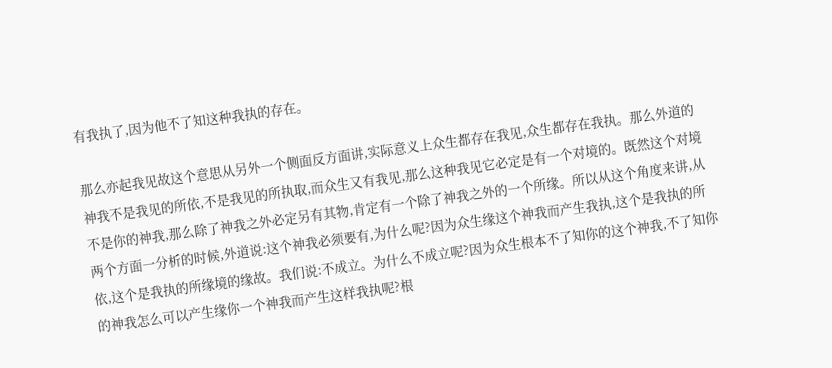有我执了,因为他不了知这种我执的存在。

那么亦起我见故这个意思从另外一个侧面反方面讲,实际意义上众生都存在我见,众生都存在我执。那么外道的神我不是我见的所依,不是我见的所执取,而众生又有我见,那么这种我见它必定是有一个对境的。既然这个对境不是你的神我,那么除了神我之外必定另有其物,肯定有一个除了神我之外的一个所缘。所以从这个角度来讲,从两个方面一分析的时候,外道说:这个神我必须要有,为什么呢?因为众生缘这个神我而产生我执,这个是我执的所依,这个是我执的所缘境的缘故。我们说:不成立。为什么不成立呢?因为众生根本不了知你的这个神我,不了知你的神我怎么可以产生缘你一个神我而产生这样我执呢?根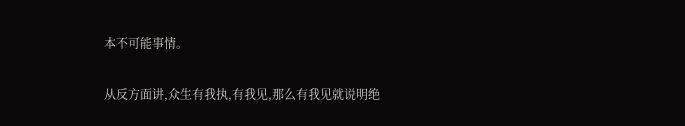本不可能事情。

从反方面讲,众生有我执,有我见,那么有我见就说明绝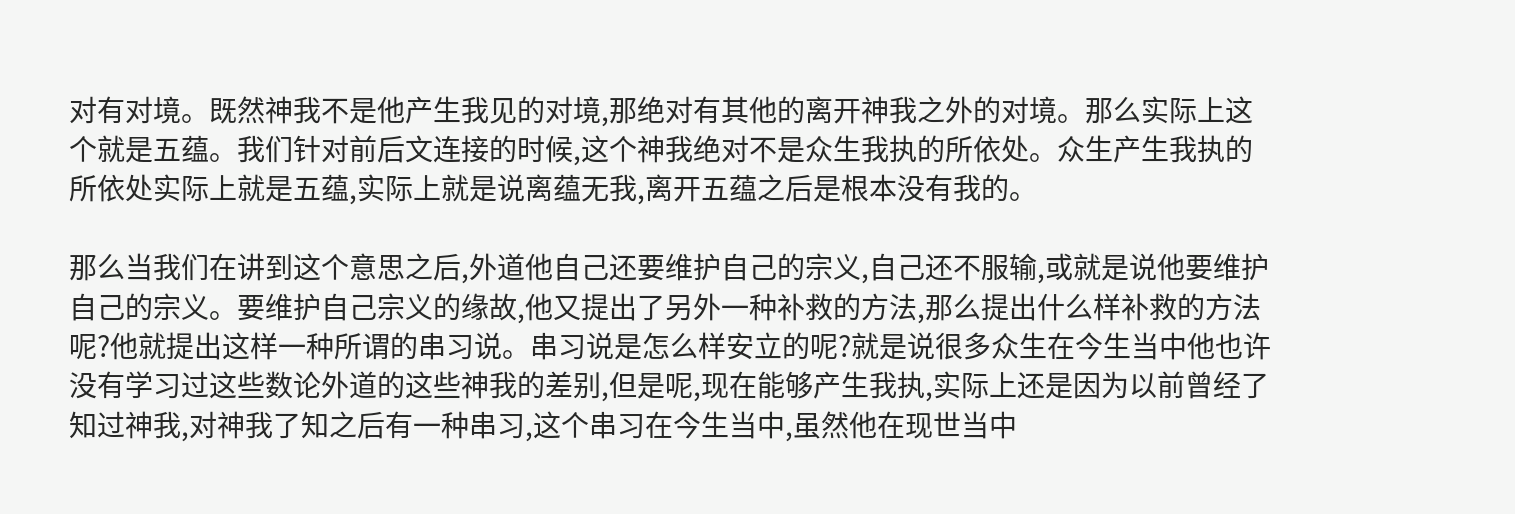对有对境。既然神我不是他产生我见的对境,那绝对有其他的离开神我之外的对境。那么实际上这个就是五蕴。我们针对前后文连接的时候,这个神我绝对不是众生我执的所依处。众生产生我执的所依处实际上就是五蕴,实际上就是说离蕴无我,离开五蕴之后是根本没有我的。

那么当我们在讲到这个意思之后,外道他自己还要维护自己的宗义,自己还不服输,或就是说他要维护自己的宗义。要维护自己宗义的缘故,他又提出了另外一种补救的方法,那么提出什么样补救的方法呢?他就提出这样一种所谓的串习说。串习说是怎么样安立的呢?就是说很多众生在今生当中他也许没有学习过这些数论外道的这些神我的差别,但是呢,现在能够产生我执,实际上还是因为以前曾经了知过神我,对神我了知之后有一种串习,这个串习在今生当中,虽然他在现世当中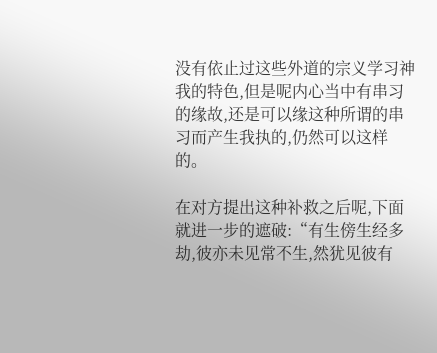没有依止过这些外道的宗义学习神我的特色,但是呢内心当中有串习的缘故,还是可以缘这种所谓的串习而产生我执的,仍然可以这样的。

在对方提出这种补救之后呢,下面就进一步的遮破:“有生傍生经多劫,彼亦未见常不生,然犹见彼有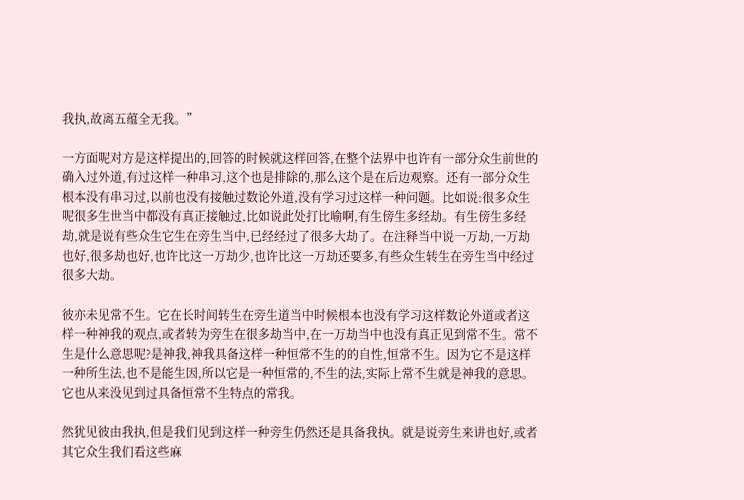我执,故离五蕴全无我。”

一方面呢对方是这样提出的,回答的时候就这样回答,在整个法界中也许有一部分众生前世的确入过外道,有过这样一种串习,这个也是排除的,那么这个是在后边观察。还有一部分众生根本没有串习过,以前也没有接触过数论外道,没有学习过这样一种问题。比如说:很多众生呢很多生世当中都没有真正接触过,比如说此处打比喻啊,有生傍生多经劫。有生傍生多经劫,就是说有些众生它生在旁生当中,已经经过了很多大劫了。在注释当中说一万劫,一万劫也好,很多劫也好,也许比这一万劫少,也许比这一万劫还要多,有些众生转生在旁生当中经过很多大劫。

彼亦未见常不生。它在长时间转生在旁生道当中时候根本也没有学习这样数论外道或者这样一种神我的观点,或者转为旁生在很多劫当中,在一万劫当中也没有真正见到常不生。常不生是什么意思呢?是神我,神我具备这样一种恒常不生的的自性,恒常不生。因为它不是这样一种所生法,也不是能生因,所以它是一种恒常的,不生的法,实际上常不生就是神我的意思。它也从来没见到过具备恒常不生特点的常我。

然犹见彼由我执,但是我们见到这样一种旁生仍然还是具备我执。就是说旁生来讲也好,或者其它众生我们看这些麻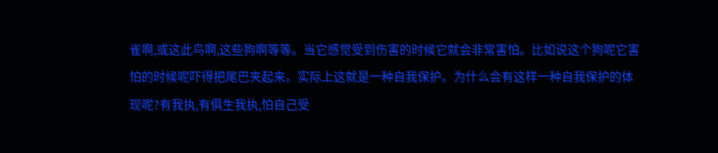雀啊,或这此鸟啊,这些狗啊等等。当它感觉受到伤害的时候它就会非常害怕。比如说这个狗呢它害怕的时候呢吓得把尾巴夹起来。实际上这就是一种自我保护。为什么会有这样一种自我保护的体现呢?有我执,有俱生我执,怕自己受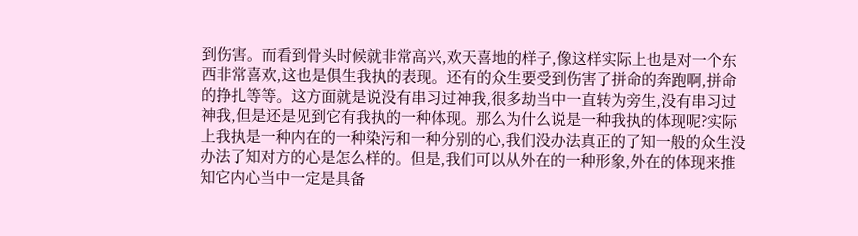到伤害。而看到骨头时候就非常高兴,欢天喜地的样子,像这样实际上也是对一个东西非常喜欢,这也是俱生我执的表现。还有的众生要受到伤害了拼命的奔跑啊,拼命的挣扎等等。这方面就是说没有串习过神我,很多劫当中一直转为旁生,没有串习过神我,但是还是见到它有我执的一种体现。那么为什么说是一种我执的体现呢?实际上我执是一种内在的一种染污和一种分别的心,我们没办法真正的了知一般的众生没办法了知对方的心是怎么样的。但是,我们可以从外在的一种形象,外在的体现来推知它内心当中一定是具备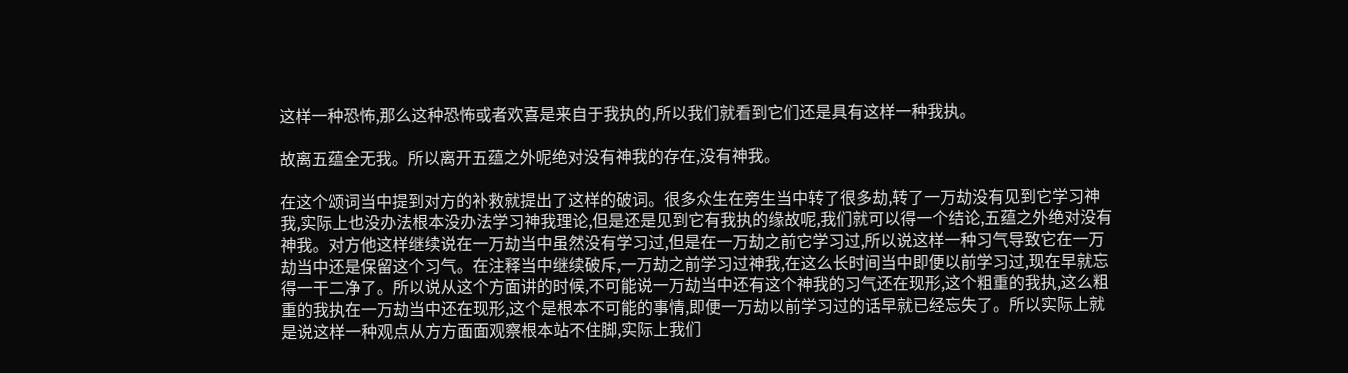这样一种恐怖,那么这种恐怖或者欢喜是来自于我执的,所以我们就看到它们还是具有这样一种我执。

故离五蕴全无我。所以离开五蕴之外呢绝对没有神我的存在,没有神我。

在这个颂词当中提到对方的补救就提出了这样的破词。很多众生在旁生当中转了很多劫,转了一万劫没有见到它学习神我,实际上也没办法根本没办法学习神我理论,但是还是见到它有我执的缘故呢,我们就可以得一个结论,五蕴之外绝对没有神我。对方他这样继续说在一万劫当中虽然没有学习过,但是在一万劫之前它学习过,所以说这样一种习气导致它在一万劫当中还是保留这个习气。在注释当中继续破斥,一万劫之前学习过神我,在这么长时间当中即便以前学习过,现在早就忘得一干二净了。所以说从这个方面讲的时候,不可能说一万劫当中还有这个神我的习气还在现形,这个粗重的我执,这么粗重的我执在一万劫当中还在现形,这个是根本不可能的事情,即便一万劫以前学习过的话早就已经忘失了。所以实际上就是说这样一种观点从方方面面观察根本站不住脚,实际上我们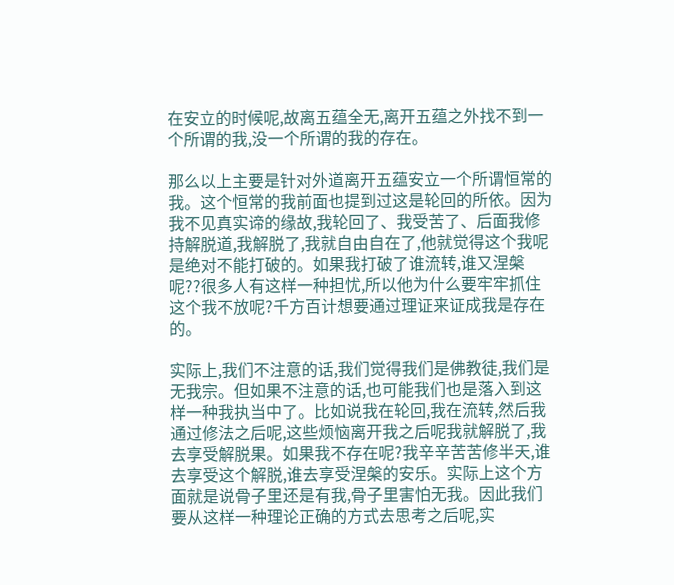在安立的时候呢,故离五蕴全无,离开五蕴之外找不到一个所谓的我,没一个所谓的我的存在。

那么以上主要是针对外道离开五蕴安立一个所谓恒常的我。这个恒常的我前面也提到过这是轮回的所依。因为我不见真实谛的缘故,我轮回了、我受苦了、后面我修持解脱道,我解脱了,我就自由自在了,他就觉得这个我呢是绝对不能打破的。如果我打破了谁流转,谁又涅槃呢??很多人有这样一种担忧,所以他为什么要牢牢抓住这个我不放呢?千方百计想要通过理证来证成我是存在的。

实际上,我们不注意的话,我们觉得我们是佛教徒,我们是无我宗。但如果不注意的话,也可能我们也是落入到这样一种我执当中了。比如说我在轮回,我在流转,然后我通过修法之后呢,这些烦恼离开我之后呢我就解脱了,我去享受解脱果。如果我不存在呢?我辛辛苦苦修半天,谁去享受这个解脱,谁去享受涅槃的安乐。实际上这个方面就是说骨子里还是有我,骨子里害怕无我。因此我们要从这样一种理论正确的方式去思考之后呢,实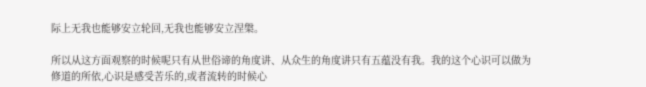际上无我也能够安立轮回,无我也能够安立涅槃。

所以从这方面观察的时候呢只有从世俗谛的角度讲、从众生的角度讲只有五蕴没有我。我的这个心识可以做为修道的所依,心识是感受苦乐的,或者流转的时候心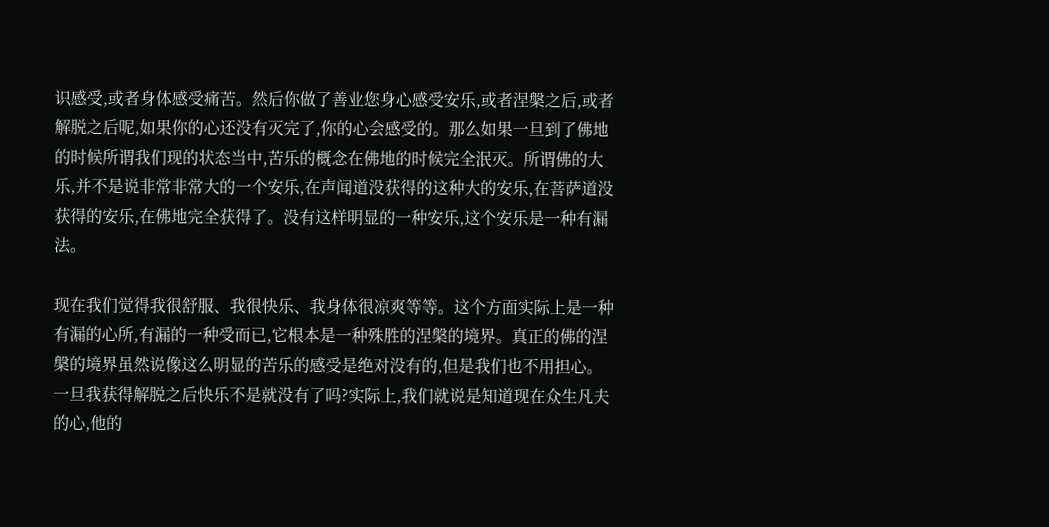识感受,或者身体感受痛苦。然后你做了善业您身心感受安乐,或者涅槃之后,或者解脱之后呢,如果你的心还没有灭完了,你的心会感受的。那么如果一旦到了佛地的时候所谓我们现的状态当中,苦乐的概念在佛地的时候完全泯灭。所谓佛的大乐,并不是说非常非常大的一个安乐,在声闻道没获得的这种大的安乐,在菩萨道没获得的安乐,在佛地完全获得了。没有这样明显的一种安乐,这个安乐是一种有漏法。

现在我们觉得我很舒服、我很快乐、我身体很凉爽等等。这个方面实际上是一种有漏的心所,有漏的一种受而已,它根本是一种殊胜的涅槃的境界。真正的佛的涅槃的境界虽然说像这么明显的苦乐的感受是绝对没有的,但是我们也不用担心。一旦我获得解脱之后快乐不是就没有了吗?实际上,我们就说是知道现在众生凡夫的心,他的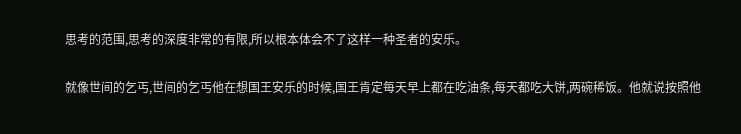思考的范围,思考的深度非常的有限,所以根本体会不了这样一种圣者的安乐。

就像世间的乞丐,世间的乞丐他在想国王安乐的时候,国王肯定每天早上都在吃油条,每天都吃大饼,两碗稀饭。他就说按照他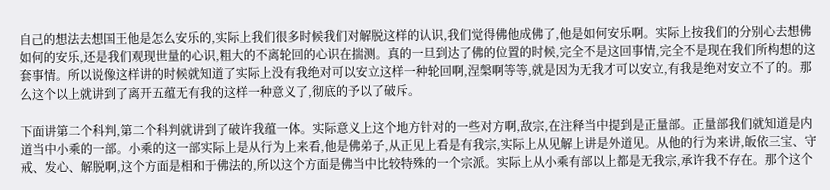自己的想法去想国王他是怎么安乐的,实际上我们很多时候我们对解脱这样的认识,我们觉得佛他成佛了,他是如何安乐啊。实际上按我们的分别心去想佛如何的安乐,还是我们观现世量的心识,粗大的不离轮回的心识在揣测。真的一旦到达了佛的位置的时候,完全不是这回事情,完全不是现在我们所构想的这套事情。所以说像这样讲的时候就知道了实际上没有我绝对可以安立这样一种轮回啊,涅槃啊等等,就是因为无我才可以安立,有我是绝对安立不了的。那么这个以上就讲到了离开五蕴无有我的这样一种意义了,彻底的予以了破斥。

下面讲第二个科判,第二个科判就讲到了破许我蕴一体。实际意义上这个地方针对的一些对方啊,敌宗,在注释当中提到是正量部。正量部我们就知道是内道当中小乘的一部。小乘的这一部实际上是从行为上来看,他是佛弟子,从正见上看是有我宗,实际上从见解上讲是外道见。从他的行为来讲,皈依三宝、守戒、发心、解脱啊,这个方面是相和于佛法的,所以这个方面是佛当中比较特殊的一个宗派。实际上从小乘有部以上都是无我宗,承许我不存在。那个这个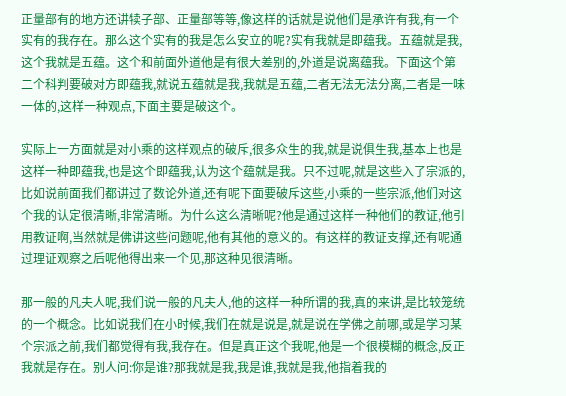正量部有的地方还讲犊子部、正量部等等,像这样的话就是说他们是承许有我,有一个实有的我存在。那么这个实有的我是怎么安立的呢?实有我就是即蕴我。五蕴就是我,这个我就是五蕴。这个和前面外道他是有很大差别的,外道是说离蕴我。下面这个第二个科判要破对方即蕴我,就说五蕴就是我,我就是五蕴,二者无法无法分离,二者是一味一体的,这样一种观点,下面主要是破这个。

实际上一方面就是对小乘的这样观点的破斥,很多众生的我,就是说俱生我,基本上也是这样一种即蕴我,也是这个即蕴我,认为这个蕴就是我。只不过呢,就是这些入了宗派的,比如说前面我们都讲过了数论外道,还有呢下面要破斥这些,小乘的一些宗派,他们对这个我的认定很清晰,非常清晰。为什么这么清晰呢?他是通过这样一种他们的教证,他引用教证啊,当然就是佛讲这些问题呢,他有其他的意义的。有这样的教证支撑,还有呢通过理证观察之后呢他得出来一个见,那这种见很清晰。

那一般的凡夫人呢,我们说一般的凡夫人,他的这样一种所谓的我,真的来讲,是比较笼统的一个概念。比如说我们在小时候,我们在就是说是,就是说在学佛之前哪,或是学习某个宗派之前,我们都觉得有我,我存在。但是真正这个我呢,他是一个很模糊的概念,反正我就是存在。别人问:你是谁?那我就是我,我是谁,我就是我,他指着我的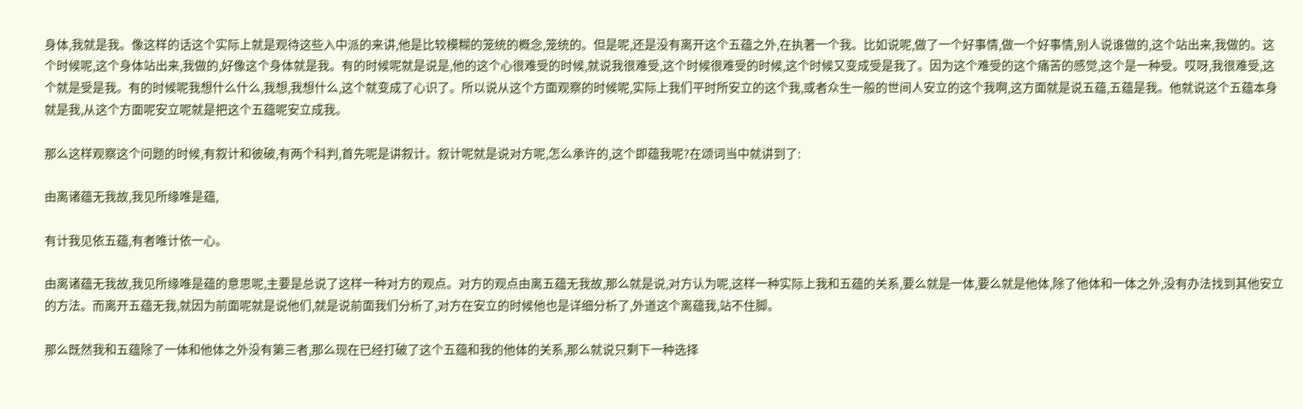身体,我就是我。像这样的话这个实际上就是观待这些入中派的来讲,他是比较模糊的笼统的概念,笼统的。但是呢,还是没有离开这个五蕴之外,在执著一个我。比如说呢,做了一个好事情,做一个好事情,别人说谁做的,这个站出来,我做的。这个时候呢,这个身体站出来,我做的,好像这个身体就是我。有的时候呢就是说是,他的这个心很难受的时候,就说我很难受,这个时候很难受的时候,这个时候又变成受是我了。因为这个难受的这个痛苦的感觉,这个是一种受。哎呀,我很难受,这个就是受是我。有的时候呢我想什么什么,我想,我想什么,这个就变成了心识了。所以说从这个方面观察的时候呢,实际上我们平时所安立的这个我,或者众生一般的世间人安立的这个我啊,这方面就是说五蕴,五蕴是我。他就说这个五蕴本身就是我,从这个方面呢安立呢就是把这个五蕴呢安立成我。

那么这样观察这个问题的时候,有叙计和彼破,有两个科判,首先呢是讲叙计。叙计呢就是说对方呢,怎么承许的,这个即蕴我呢?在颂词当中就讲到了:

由离诸蕴无我故,我见所缘唯是蕴,

有计我见依五蕴,有者唯计依一心。

由离诸蕴无我故,我见所缘唯是蕴的意思呢,主要是总说了这样一种对方的观点。对方的观点由离五蕴无我故,那么就是说,对方认为呢,这样一种实际上我和五蕴的关系,要么就是一体,要么就是他体,除了他体和一体之外,没有办法找到其他安立的方法。而离开五蕴无我,就因为前面呢就是说他们,就是说前面我们分析了,对方在安立的时候他也是详细分析了,外道这个离蕴我,站不住脚。

那么既然我和五蕴除了一体和他体之外没有第三者,那么现在已经打破了这个五蕴和我的他体的关系,那么就说只剩下一种选择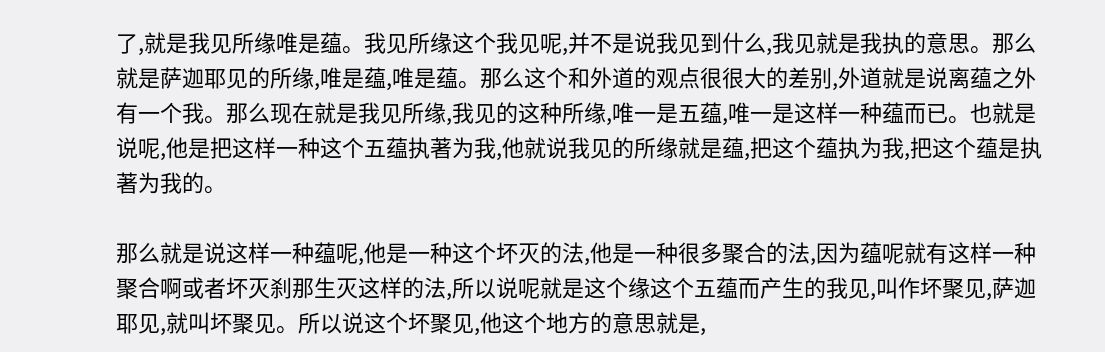了,就是我见所缘唯是蕴。我见所缘这个我见呢,并不是说我见到什么,我见就是我执的意思。那么就是萨迦耶见的所缘,唯是蕴,唯是蕴。那么这个和外道的观点很很大的差别,外道就是说离蕴之外有一个我。那么现在就是我见所缘,我见的这种所缘,唯一是五蕴,唯一是这样一种蕴而已。也就是说呢,他是把这样一种这个五蕴执著为我,他就说我见的所缘就是蕴,把这个蕴执为我,把这个蕴是执著为我的。

那么就是说这样一种蕴呢,他是一种这个坏灭的法,他是一种很多聚合的法,因为蕴呢就有这样一种聚合啊或者坏灭刹那生灭这样的法,所以说呢就是这个缘这个五蕴而产生的我见,叫作坏聚见,萨迦耶见,就叫坏聚见。所以说这个坏聚见,他这个地方的意思就是,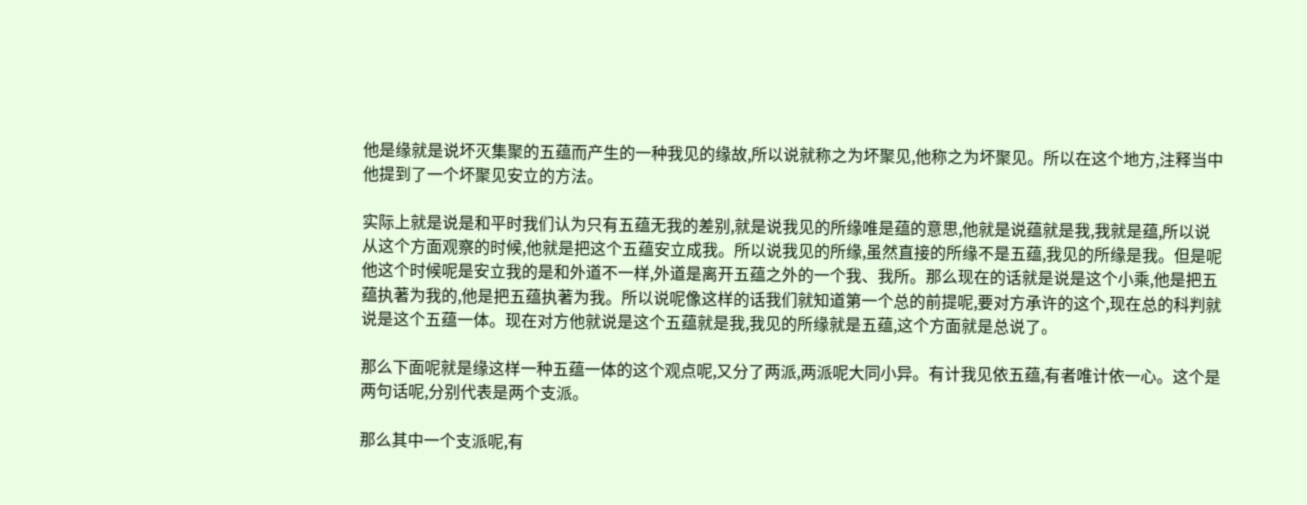他是缘就是说坏灭集聚的五蕴而产生的一种我见的缘故,所以说就称之为坏聚见,他称之为坏聚见。所以在这个地方,注释当中他提到了一个坏聚见安立的方法。

实际上就是说是和平时我们认为只有五蕴无我的差别,就是说我见的所缘唯是蕴的意思,他就是说蕴就是我,我就是蕴,所以说从这个方面观察的时候,他就是把这个五蕴安立成我。所以说我见的所缘,虽然直接的所缘不是五蕴,我见的所缘是我。但是呢他这个时候呢是安立我的是和外道不一样,外道是离开五蕴之外的一个我、我所。那么现在的话就是说是这个小乘,他是把五蕴执著为我的,他是把五蕴执著为我。所以说呢像这样的话我们就知道第一个总的前提呢,要对方承许的这个,现在总的科判就说是这个五蕴一体。现在对方他就说是这个五蕴就是我,我见的所缘就是五蕴,这个方面就是总说了。

那么下面呢就是缘这样一种五蕴一体的这个观点呢,又分了两派,两派呢大同小异。有计我见依五蕴,有者唯计依一心。这个是两句话呢,分别代表是两个支派。

那么其中一个支派呢,有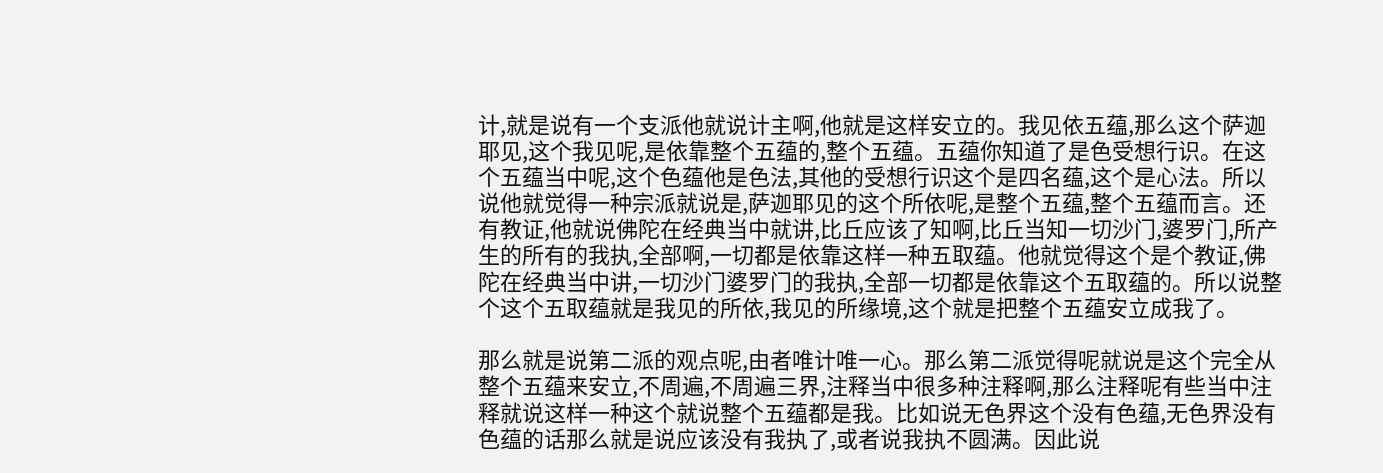计,就是说有一个支派他就说计主啊,他就是这样安立的。我见依五蕴,那么这个萨迦耶见,这个我见呢,是依靠整个五蕴的,整个五蕴。五蕴你知道了是色受想行识。在这个五蕴当中呢,这个色蕴他是色法,其他的受想行识这个是四名蕴,这个是心法。所以说他就觉得一种宗派就说是,萨迦耶见的这个所依呢,是整个五蕴,整个五蕴而言。还有教证,他就说佛陀在经典当中就讲,比丘应该了知啊,比丘当知一切沙门,婆罗门,所产生的所有的我执,全部啊,一切都是依靠这样一种五取蕴。他就觉得这个是个教证,佛陀在经典当中讲,一切沙门婆罗门的我执,全部一切都是依靠这个五取蕴的。所以说整个这个五取蕴就是我见的所依,我见的所缘境,这个就是把整个五蕴安立成我了。

那么就是说第二派的观点呢,由者唯计唯一心。那么第二派觉得呢就说是这个完全从整个五蕴来安立,不周遍,不周遍三界,注释当中很多种注释啊,那么注释呢有些当中注释就说这样一种这个就说整个五蕴都是我。比如说无色界这个没有色蕴,无色界没有色蕴的话那么就是说应该没有我执了,或者说我执不圆满。因此说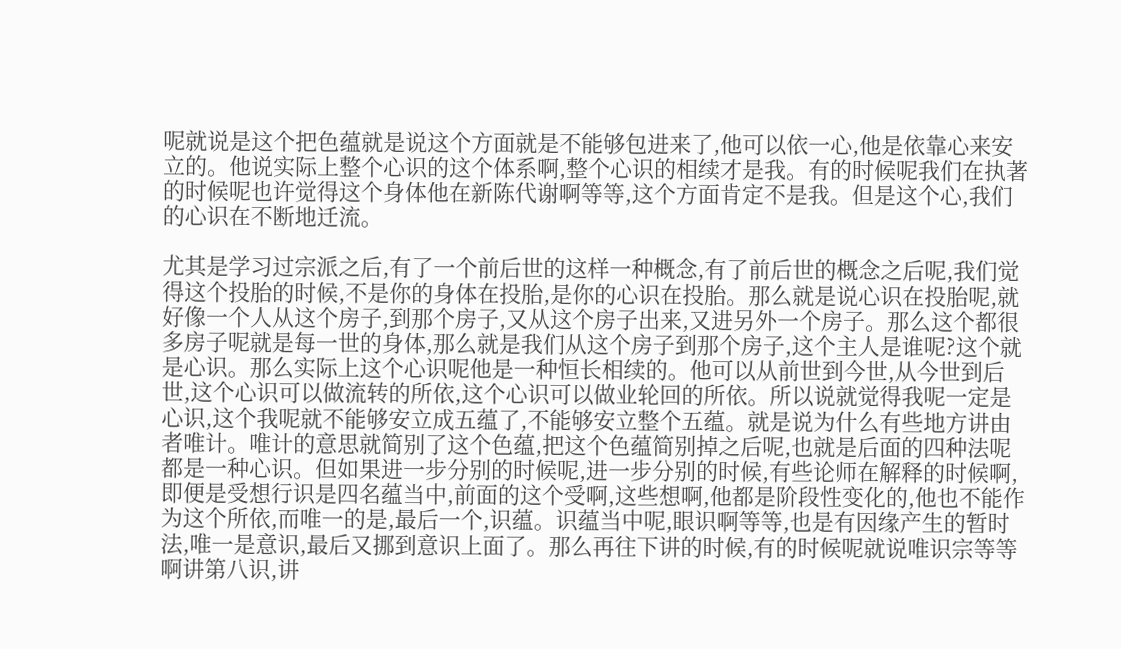呢就说是这个把色蕴就是说这个方面就是不能够包进来了,他可以依一心,他是依靠心来安立的。他说实际上整个心识的这个体系啊,整个心识的相续才是我。有的时候呢我们在执著的时候呢也许觉得这个身体他在新陈代谢啊等等,这个方面肯定不是我。但是这个心,我们的心识在不断地迁流。

尤其是学习过宗派之后,有了一个前后世的这样一种概念,有了前后世的概念之后呢,我们觉得这个投胎的时候,不是你的身体在投胎,是你的心识在投胎。那么就是说心识在投胎呢,就好像一个人从这个房子,到那个房子,又从这个房子出来,又进另外一个房子。那么这个都很多房子呢就是每一世的身体,那么就是我们从这个房子到那个房子,这个主人是谁呢?这个就是心识。那么实际上这个心识呢他是一种恒长相续的。他可以从前世到今世,从今世到后世,这个心识可以做流转的所依,这个心识可以做业轮回的所依。所以说就觉得我呢一定是心识,这个我呢就不能够安立成五蕴了,不能够安立整个五蕴。就是说为什么有些地方讲由者唯计。唯计的意思就简别了这个色蕴,把这个色蕴简别掉之后呢,也就是后面的四种法呢都是一种心识。但如果进一步分别的时候呢,进一步分别的时候,有些论师在解释的时候啊,即便是受想行识是四名蕴当中,前面的这个受啊,这些想啊,他都是阶段性变化的,他也不能作为这个所依,而唯一的是,最后一个,识蕴。识蕴当中呢,眼识啊等等,也是有因缘产生的暂时法,唯一是意识,最后又挪到意识上面了。那么再往下讲的时候,有的时候呢就说唯识宗等等啊讲第八识,讲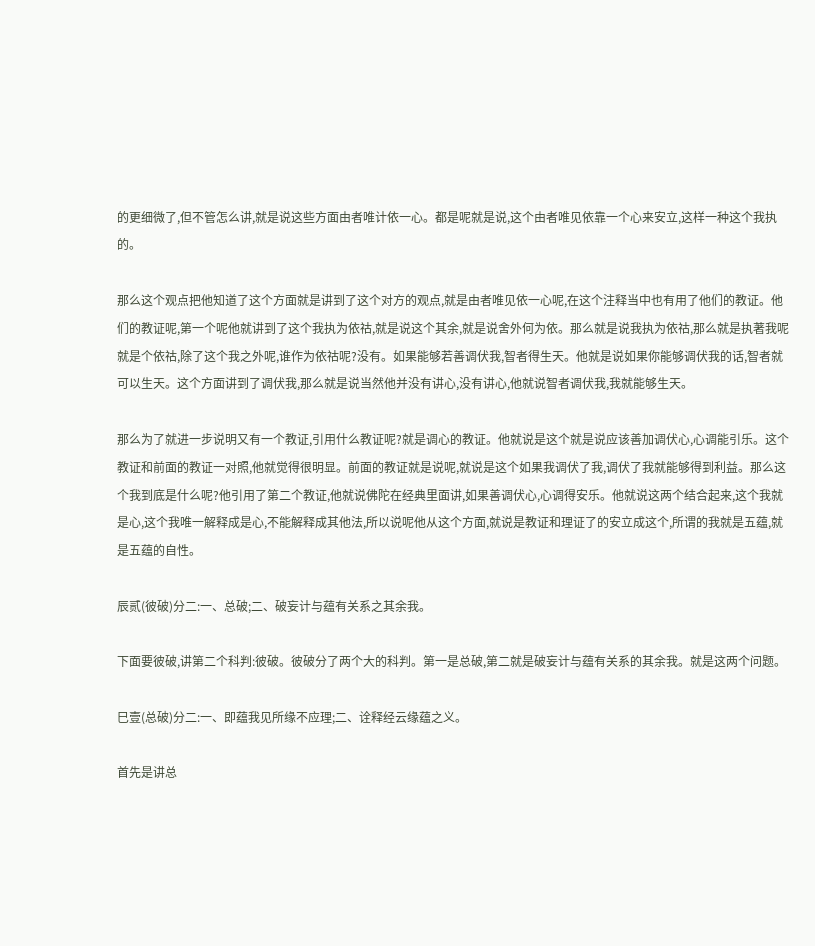的更细微了,但不管怎么讲,就是说这些方面由者唯计依一心。都是呢就是说,这个由者唯见依靠一个心来安立,这样一种这个我执的。

那么这个观点把他知道了这个方面就是讲到了这个对方的观点,就是由者唯见依一心呢,在这个注释当中也有用了他们的教证。他们的教证呢,第一个呢他就讲到了这个我执为依祜,就是说这个其余,就是说舍外何为依。那么就是说我执为依祜,那么就是执著我呢就是个依祜,除了这个我之外呢,谁作为依祜呢?没有。如果能够若善调伏我,智者得生天。他就是说如果你能够调伏我的话,智者就可以生天。这个方面讲到了调伏我,那么就是说当然他并没有讲心,没有讲心,他就说智者调伏我,我就能够生天。

那么为了就进一步说明又有一个教证,引用什么教证呢?就是调心的教证。他就说是这个就是说应该善加调伏心,心调能引乐。这个教证和前面的教证一对照,他就觉得很明显。前面的教证就是说呢,就说是这个如果我调伏了我,调伏了我就能够得到利益。那么这个我到底是什么呢?他引用了第二个教证,他就说佛陀在经典里面讲,如果善调伏心,心调得安乐。他就说这两个结合起来,这个我就是心,这个我唯一解释成是心,不能解释成其他法,所以说呢他从这个方面,就说是教证和理证了的安立成这个,所谓的我就是五蕴,就是五蕴的自性。

辰贰(彼破)分二:一、总破;二、破妄计与蕴有关系之其余我。

下面要彼破,讲第二个科判:彼破。彼破分了两个大的科判。第一是总破,第二就是破妄计与蕴有关系的其余我。就是这两个问题。

巳壹(总破)分二:一、即蕴我见所缘不应理;二、诠释经云缘蕴之义。

首先是讲总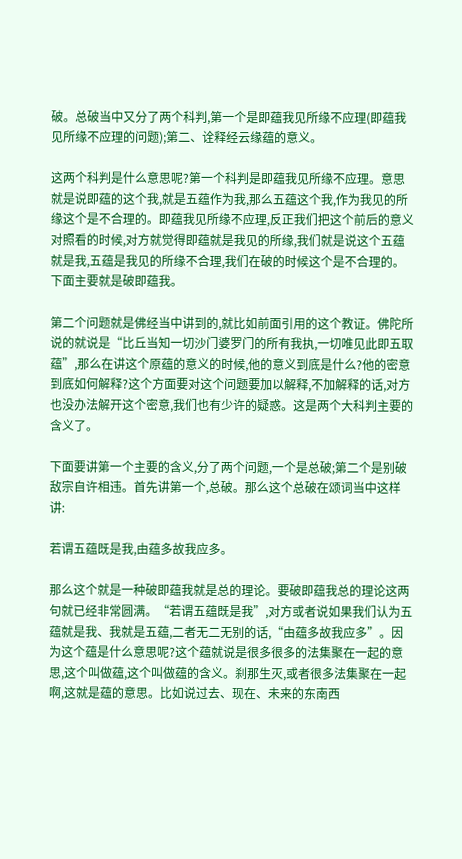破。总破当中又分了两个科判,第一个是即蕴我见所缘不应理(即蕴我见所缘不应理的问题);第二、诠释经云缘蕴的意义。

这两个科判是什么意思呢?第一个科判是即蕴我见所缘不应理。意思就是说即蕴的这个我,就是五蕴作为我,那么五蕴这个我,作为我见的所缘这个是不合理的。即蕴我见所缘不应理,反正我们把这个前后的意义对照看的时候,对方就觉得即蕴就是我见的所缘,我们就是说这个五蕴就是我,五蕴是我见的所缘不合理,我们在破的时候这个是不合理的。下面主要就是破即蕴我。

第二个问题就是佛经当中讲到的,就比如前面引用的这个教证。佛陀所说的就说是“比丘当知一切沙门婆罗门的所有我执,一切唯见此即五取蕴”,那么在讲这个原蕴的意义的时候,他的意义到底是什么?他的密意到底如何解释?这个方面要对这个问题要加以解释,不加解释的话,对方也没办法解开这个密意,我们也有少许的疑惑。这是两个大科判主要的含义了。

下面要讲第一个主要的含义,分了两个问题,一个是总破;第二个是别破敌宗自许相违。首先讲第一个,总破。那么这个总破在颂词当中这样讲:

若谓五蕴既是我,由蕴多故我应多。

那么这个就是一种破即蕴我就是总的理论。要破即蕴我总的理论这两句就已经非常圆满。“若谓五蕴既是我”,对方或者说如果我们认为五蕴就是我、我就是五蕴,二者无二无别的话,“由蕴多故我应多”。因为这个蕴是什么意思呢?这个蕴就说是很多很多的法集聚在一起的意思,这个叫做蕴,这个叫做蕴的含义。刹那生灭,或者很多法集聚在一起啊,这就是蕴的意思。比如说过去、现在、未来的东南西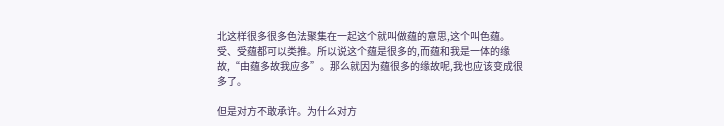北这样很多很多色法聚集在一起这个就叫做蕴的意思,这个叫色蕴。受、受蕴都可以类推。所以说这个蕴是很多的,而蕴和我是一体的缘故,“由蕴多故我应多”。那么就因为蕴很多的缘故呢,我也应该变成很多了。

但是对方不敢承许。为什么对方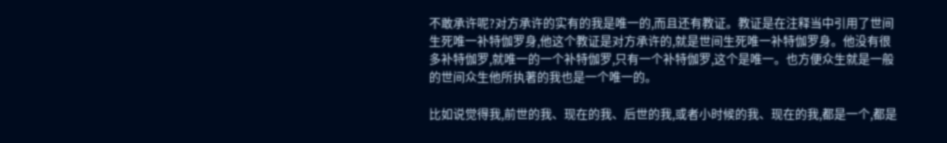不敢承许呢?对方承许的实有的我是唯一的,而且还有教证。教证是在注释当中引用了世间生死唯一补特伽罗身,他这个教证是对方承许的,就是世间生死唯一补特伽罗身。他没有很多补特伽罗,就唯一的一个补特伽罗,只有一个补特伽罗,这个是唯一。也方便众生就是一般的世间众生他所执著的我也是一个唯一的。

比如说觉得我,前世的我、现在的我、后世的我,或者小时候的我、现在的我,都是一个,都是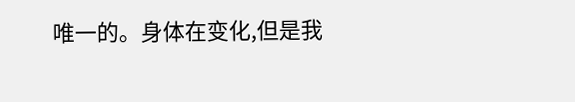唯一的。身体在变化,但是我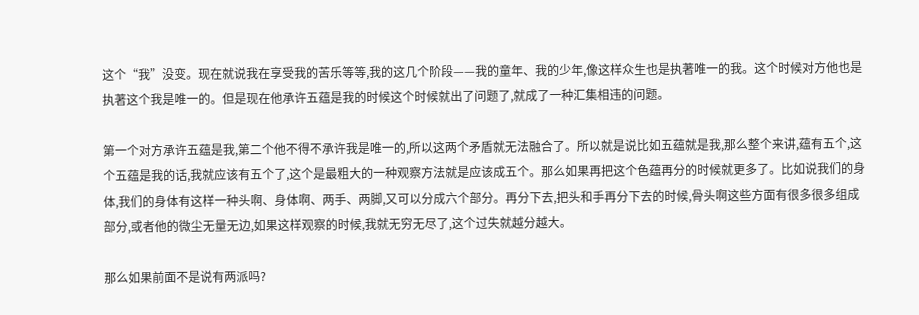这个“我”没变。现在就说我在享受我的苦乐等等,我的这几个阶段——我的童年、我的少年,像这样众生也是执著唯一的我。这个时候对方他也是执著这个我是唯一的。但是现在他承许五蕴是我的时候这个时候就出了问题了,就成了一种汇集相违的问题。

第一个对方承许五蕴是我,第二个他不得不承许我是唯一的,所以这两个矛盾就无法融合了。所以就是说比如五蕴就是我,那么整个来讲,蕴有五个,这个五蕴是我的话,我就应该有五个了,这个是最粗大的一种观察方法就是应该成五个。那么如果再把这个色蕴再分的时候就更多了。比如说我们的身体,我们的身体有这样一种头啊、身体啊、两手、两脚,又可以分成六个部分。再分下去,把头和手再分下去的时候,骨头啊这些方面有很多很多组成部分,或者他的微尘无量无边,如果这样观察的时候,我就无穷无尽了,这个过失就越分越大。

那么如果前面不是说有两派吗?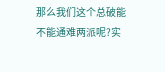那么我们这个总破能不能通难两派呢?实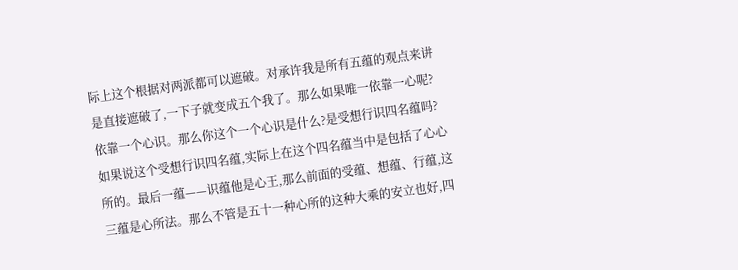际上这个根据对两派都可以遮破。对承许我是所有五蕴的观点来讲是直接遮破了,一下子就变成五个我了。那么如果唯一依靠一心呢?依靠一个心识。那么你这个一个心识是什么?是受想行识四名蕴吗?如果说这个受想行识四名蕴,实际上在这个四名蕴当中是包括了心心所的。最后一蕴——识蕴他是心王,那么前面的受蕴、想蕴、行蕴,这三蕴是心所法。那么不管是五十一种心所的这种大乘的安立也好,四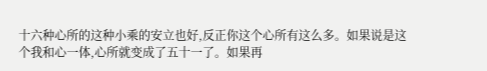十六种心所的这种小乘的安立也好,反正你这个心所有这么多。如果说是这个我和心一体,心所就变成了五十一了。如果再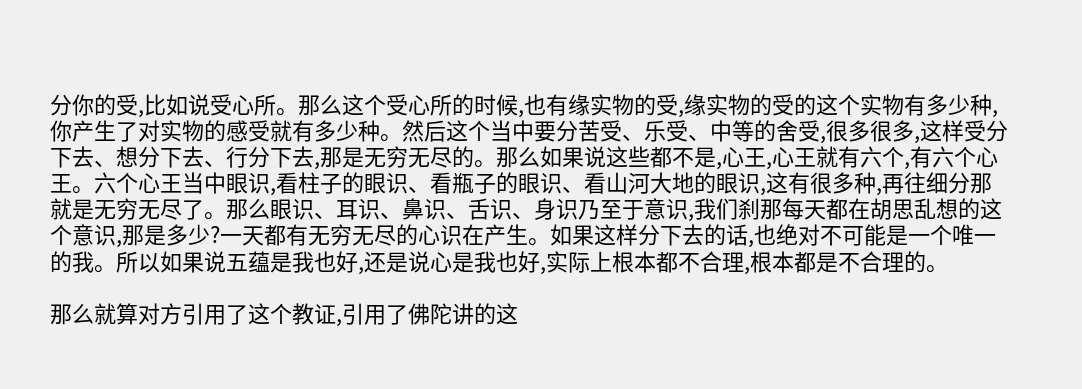分你的受,比如说受心所。那么这个受心所的时候,也有缘实物的受,缘实物的受的这个实物有多少种,你产生了对实物的感受就有多少种。然后这个当中要分苦受、乐受、中等的舍受,很多很多,这样受分下去、想分下去、行分下去,那是无穷无尽的。那么如果说这些都不是,心王,心王就有六个,有六个心王。六个心王当中眼识,看柱子的眼识、看瓶子的眼识、看山河大地的眼识,这有很多种,再往细分那就是无穷无尽了。那么眼识、耳识、鼻识、舌识、身识乃至于意识,我们刹那每天都在胡思乱想的这个意识,那是多少?一天都有无穷无尽的心识在产生。如果这样分下去的话,也绝对不可能是一个唯一的我。所以如果说五蕴是我也好,还是说心是我也好,实际上根本都不合理,根本都是不合理的。

那么就算对方引用了这个教证,引用了佛陀讲的这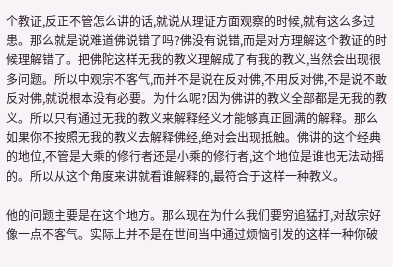个教证,反正不管怎么讲的话,就说从理证方面观察的时候,就有这么多过患。那么就是说难道佛说错了吗?佛没有说错,而是对方理解这个教证的时候理解错了。把佛陀这样无我的教义理解成了有我的教义,当然会出现很多问题。所以中观宗不客气,而并不是说在反对佛,不用反对佛,不是说不敢反对佛,就说根本没有必要。为什么呢?因为佛讲的教义全部都是无我的教义。所以只有通过无我的教义来解释经义才能够真正圆满的解释。那么如果你不按照无我的教义去解释佛经,绝对会出现抵触。佛讲的这个经典的地位,不管是大乘的修行者还是小乘的修行者,这个地位是谁也无法动摇的。所以从这个角度来讲就看谁解释的,最符合于这样一种教义。

他的问题主要是在这个地方。那么现在为什么我们要穷追猛打,对敌宗好像一点不客气。实际上并不是在世间当中通过烦恼引发的这样一种你破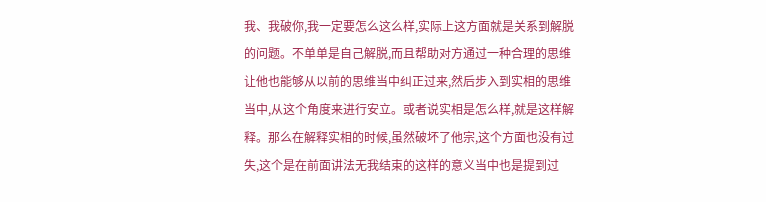我、我破你,我一定要怎么这么样,实际上这方面就是关系到解脱的问题。不单单是自己解脱,而且帮助对方通过一种合理的思维让他也能够从以前的思维当中纠正过来,然后步入到实相的思维当中,从这个角度来进行安立。或者说实相是怎么样,就是这样解释。那么在解释实相的时候,虽然破坏了他宗,这个方面也没有过失,这个是在前面讲法无我结束的这样的意义当中也是提到过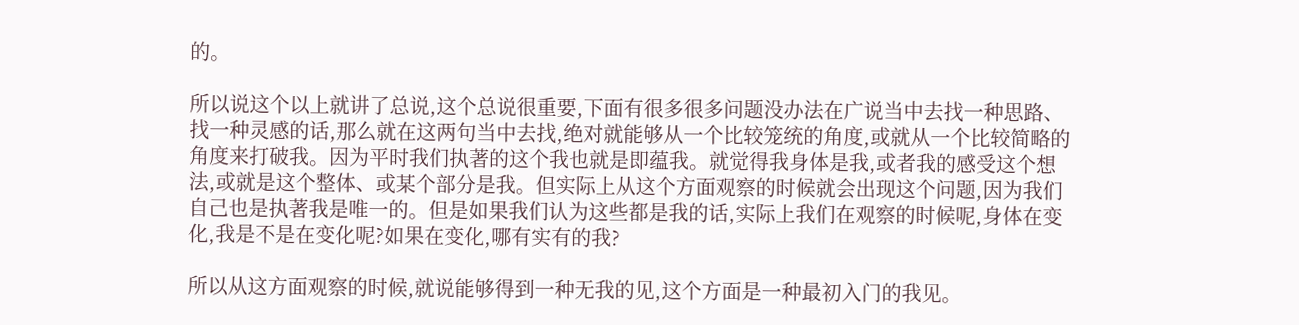的。

所以说这个以上就讲了总说,这个总说很重要,下面有很多很多问题没办法在广说当中去找一种思路、找一种灵感的话,那么就在这两句当中去找,绝对就能够从一个比较笼统的角度,或就从一个比较简略的角度来打破我。因为平时我们执著的这个我也就是即蕴我。就觉得我身体是我,或者我的感受这个想法,或就是这个整体、或某个部分是我。但实际上从这个方面观察的时候就会出现这个问题,因为我们自己也是执著我是唯一的。但是如果我们认为这些都是我的话,实际上我们在观察的时候呢,身体在变化,我是不是在变化呢?如果在变化,哪有实有的我?

所以从这方面观察的时候,就说能够得到一种无我的见,这个方面是一种最初入门的我见。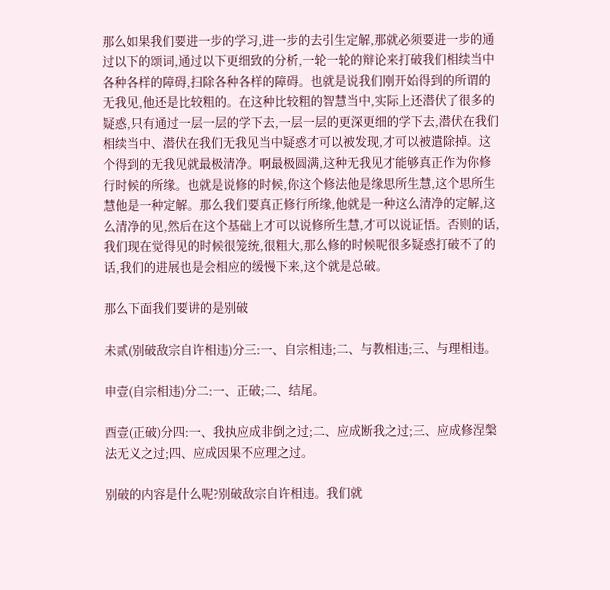那么如果我们要进一步的学习,进一步的去引生定解,那就必须要进一步的通过以下的颂词,通过以下更细致的分析,一轮一轮的辩论来打破我们相续当中各种各样的障碍,扫除各种各样的障碍。也就是说我们刚开始得到的所谓的无我见,他还是比较粗的。在这种比较粗的智慧当中,实际上还潜伏了很多的疑惑,只有通过一层一层的学下去,一层一层的更深更细的学下去,潜伏在我们相续当中、潜伏在我们无我见当中疑惑才可以被发现,才可以被遣除掉。这个得到的无我见就最极清净。啊最极圆满,这种无我见才能够真正作为你修行时候的所缘。也就是说修的时候,你这个修法他是缘思所生慧,这个思所生慧他是一种定解。那么我们要真正修行所缘,他就是一种这么清净的定解,这么清净的见,然后在这个基础上才可以说修所生慧,才可以说证悟。否则的话,我们现在觉得见的时候很笼统,很粗大,那么修的时候呢很多疑惑打破不了的话,我们的进展也是会相应的缓慢下来,这个就是总破。

那么下面我们要讲的是别破

未贰(别破敌宗自许相违)分三:一、自宗相违;二、与教相违;三、与理相违。

申壹(自宗相违)分二:一、正破;二、结尾。

酉壹(正破)分四:一、我执应成非倒之过;二、应成断我之过;三、应成修涅槃法无义之过;四、应成因果不应理之过。

别破的内容是什么呢?别破敌宗自许相违。我们就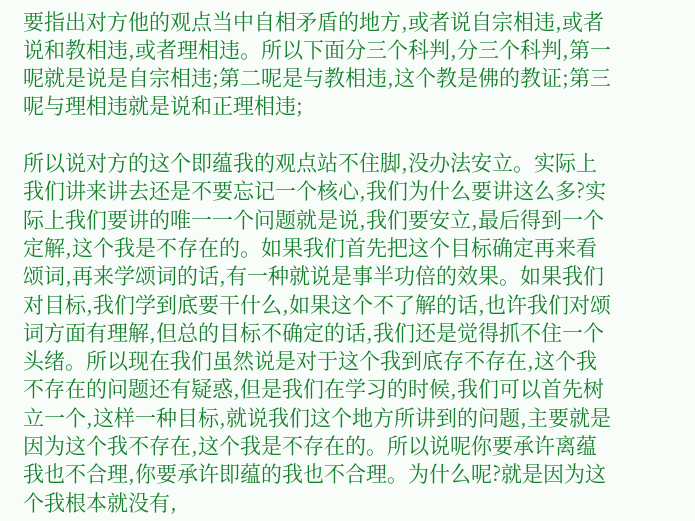要指出对方他的观点当中自相矛盾的地方,或者说自宗相违,或者说和教相违,或者理相违。所以下面分三个科判,分三个科判,第一呢就是说是自宗相违;第二呢是与教相违,这个教是佛的教证;第三呢与理相违就是说和正理相违;

所以说对方的这个即蕴我的观点站不住脚,没办法安立。实际上我们讲来讲去还是不要忘记一个核心,我们为什么要讲这么多?实际上我们要讲的唯一一个问题就是说,我们要安立,最后得到一个定解,这个我是不存在的。如果我们首先把这个目标确定再来看颂词,再来学颂词的话,有一种就说是事半功倍的效果。如果我们对目标,我们学到底要干什么,如果这个不了解的话,也许我们对颂词方面有理解,但总的目标不确定的话,我们还是觉得抓不住一个头绪。所以现在我们虽然说是对于这个我到底存不存在,这个我不存在的问题还有疑惑,但是我们在学习的时候,我们可以首先树立一个,这样一种目标,就说我们这个地方所讲到的问题,主要就是因为这个我不存在,这个我是不存在的。所以说呢你要承许离蕴我也不合理,你要承许即蕴的我也不合理。为什么呢?就是因为这个我根本就没有,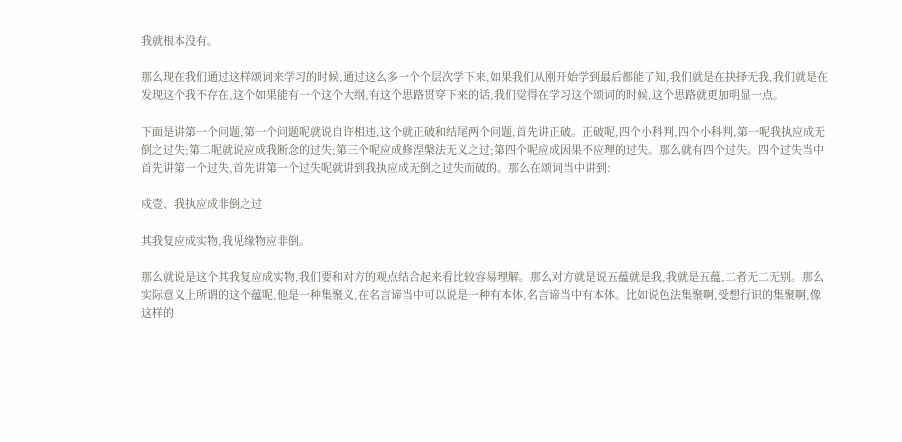我就根本没有。

那么现在我们通过这样颂词来学习的时候,通过这么多一个个层次学下来,如果我们从刚开始学到最后都能了知,我们就是在抉择无我,我们就是在发现这个我不存在,这个如果能有一个这个大纲,有这个思路贯穿下来的话,我们觉得在学习这个颂词的时候,这个思路就更加明显一点。

下面是讲第一个问题,第一个问题呢就说自许相违,这个就正破和结尾两个问题,首先讲正破。正破呢,四个小科判,四个小科判,第一呢我执应成无倒之过失;第二呢就说应成我断念的过失;第三个呢应成修涅槃法无义之过;第四个呢应成因果不应理的过失。那么就有四个过失。四个过失当中首先讲第一个过失,首先讲第一个过失呢就讲到我执应成无倒之过失而破的。那么在颂词当中讲到:

戍壹、我执应成非倒之过

其我复应成实物,我见缘物应非倒。

那么就说是这个其我复应成实物,我们要和对方的观点结合起来看比较容易理解。那么对方就是说五蕴就是我,我就是五蕴,二者无二无别。那么实际意义上所谓的这个蕴呢,他是一种集聚义,在名言谛当中可以说是一种有本体,名言谛当中有本体。比如说色法集聚啊,受想行识的集聚啊,像这样的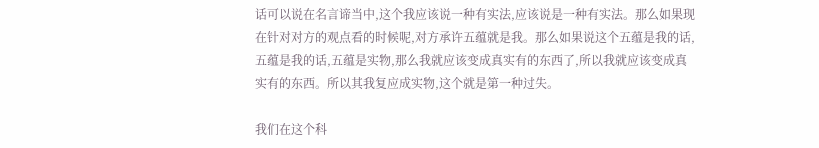话可以说在名言谛当中,这个我应该说一种有实法,应该说是一种有实法。那么如果现在针对对方的观点看的时候呢,对方承许五蕴就是我。那么如果说这个五蕴是我的话,五蕴是我的话,五蕴是实物,那么我就应该变成真实有的东西了,所以我就应该变成真实有的东西。所以其我复应成实物,这个就是第一种过失。

我们在这个科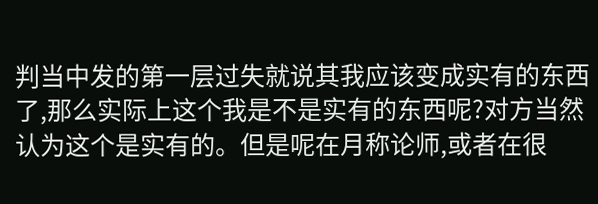判当中发的第一层过失就说其我应该变成实有的东西了,那么实际上这个我是不是实有的东西呢?对方当然认为这个是实有的。但是呢在月称论师,或者在很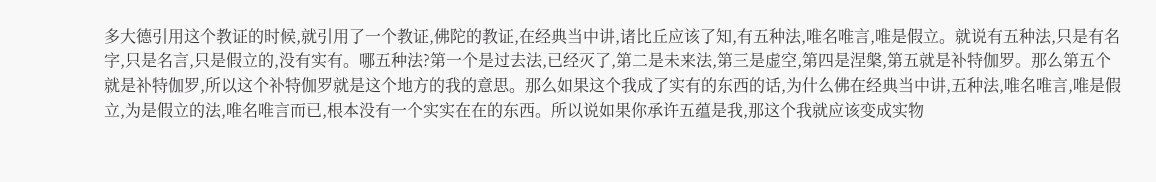多大德引用这个教证的时候,就引用了一个教证,佛陀的教证,在经典当中讲,诸比丘应该了知,有五种法,唯名唯言,唯是假立。就说有五种法,只是有名字,只是名言,只是假立的,没有实有。哪五种法?第一个是过去法,已经灭了,第二是未来法,第三是虚空,第四是涅槃,第五就是补特伽罗。那么第五个就是补特伽罗,所以这个补特伽罗就是这个地方的我的意思。那么如果这个我成了实有的东西的话,为什么佛在经典当中讲,五种法,唯名唯言,唯是假立,为是假立的法,唯名唯言而已,根本没有一个实实在在的东西。所以说如果你承许五蕴是我,那这个我就应该变成实物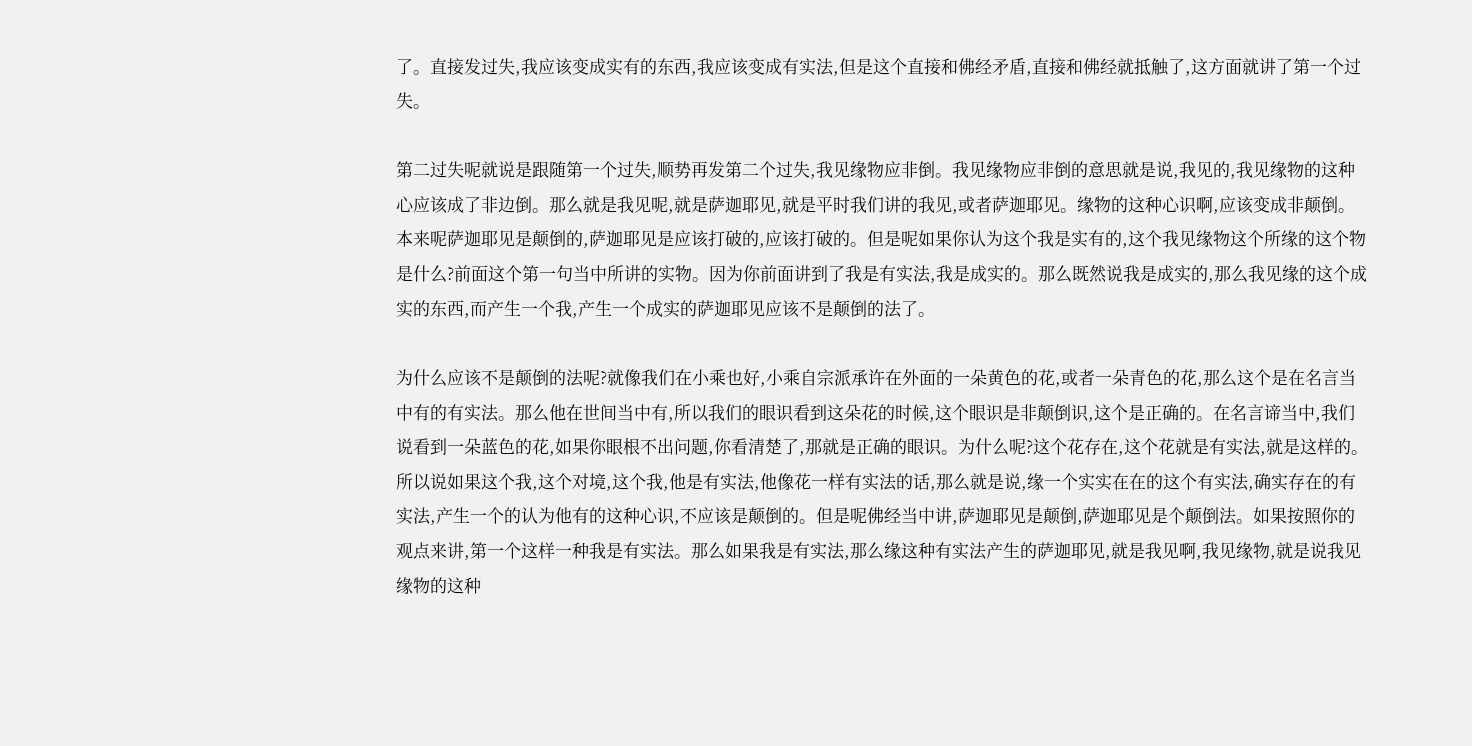了。直接发过失,我应该变成实有的东西,我应该变成有实法,但是这个直接和佛经矛盾,直接和佛经就抵触了,这方面就讲了第一个过失。

第二过失呢就说是跟随第一个过失,顺势再发第二个过失,我见缘物应非倒。我见缘物应非倒的意思就是说,我见的,我见缘物的这种心应该成了非边倒。那么就是我见呢,就是萨迦耶见,就是平时我们讲的我见,或者萨迦耶见。缘物的这种心识啊,应该变成非颠倒。本来呢萨迦耶见是颠倒的,萨迦耶见是应该打破的,应该打破的。但是呢如果你认为这个我是实有的,这个我见缘物这个所缘的这个物是什么?前面这个第一句当中所讲的实物。因为你前面讲到了我是有实法,我是成实的。那么既然说我是成实的,那么我见缘的这个成实的东西,而产生一个我,产生一个成实的萨迦耶见应该不是颠倒的法了。

为什么应该不是颠倒的法呢?就像我们在小乘也好,小乘自宗派承许在外面的一朵黄色的花,或者一朵青色的花,那么这个是在名言当中有的有实法。那么他在世间当中有,所以我们的眼识看到这朵花的时候,这个眼识是非颠倒识,这个是正确的。在名言谛当中,我们说看到一朵蓝色的花,如果你眼根不出问题,你看清楚了,那就是正确的眼识。为什么呢?这个花存在,这个花就是有实法,就是这样的。所以说如果这个我,这个对境,这个我,他是有实法,他像花一样有实法的话,那么就是说,缘一个实实在在的这个有实法,确实存在的有实法,产生一个的认为他有的这种心识,不应该是颠倒的。但是呢佛经当中讲,萨迦耶见是颠倒,萨迦耶见是个颠倒法。如果按照你的观点来讲,第一个这样一种我是有实法。那么如果我是有实法,那么缘这种有实法产生的萨迦耶见,就是我见啊,我见缘物,就是说我见缘物的这种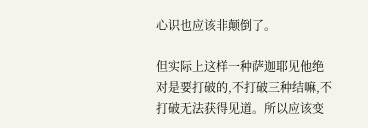心识也应该非颠倒了。

但实际上这样一种萨迦耶见他绝对是要打破的,不打破三种结嘛,不打破无法获得见道。所以应该变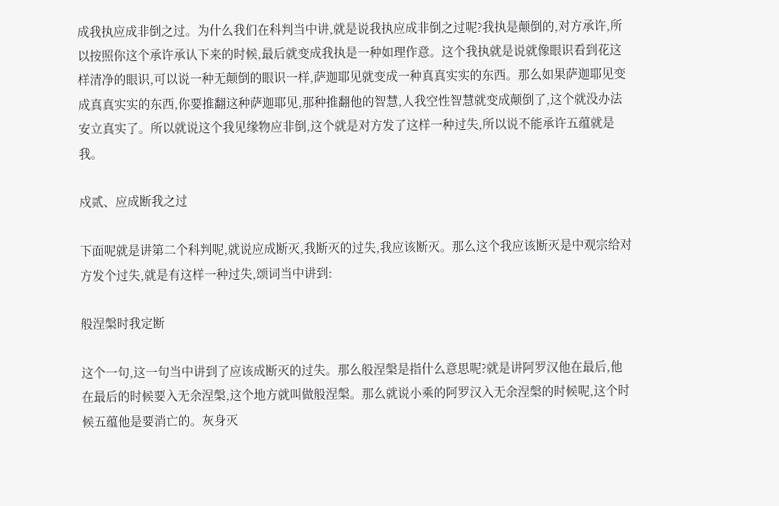成我执应成非倒之过。为什么我们在科判当中讲,就是说我执应成非倒之过呢?我执是颠倒的,对方承许,所以按照你这个承许承认下来的时候,最后就变成我执是一种如理作意。这个我执就是说就像眼识看到花这样清净的眼识,可以说一种无颠倒的眼识一样,萨迦耶见就变成一种真真实实的东西。那么如果萨迦耶见变成真真实实的东西,你要推翻这种萨迦耶见,那种推翻他的智慧,人我空性智慧就变成颠倒了,这个就没办法安立真实了。所以就说这个我见缘物应非倒,这个就是对方发了这样一种过失,所以说不能承许五蕴就是我。

戍贰、应成断我之过

下面呢就是讲第二个科判呢,就说应成断灭,我断灭的过失,我应该断灭。那么这个我应该断灭是中观宗给对方发个过失,就是有这样一种过失,颂词当中讲到:

般涅槃时我定断

这个一句,这一句当中讲到了应该成断灭的过失。那么般涅槃是指什么意思呢?就是讲阿罗汉他在最后,他在最后的时候要入无余涅槃,这个地方就叫做般涅槃。那么就说小乘的阿罗汉入无余涅槃的时候呢,这个时候五蕴他是要消亡的。灰身灭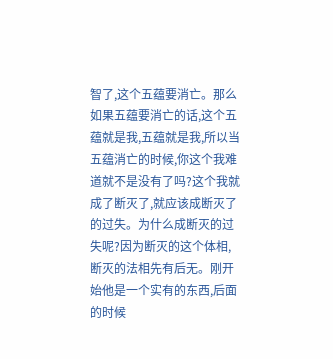智了,这个五蕴要消亡。那么如果五蕴要消亡的话,这个五蕴就是我,五蕴就是我,所以当五蕴消亡的时候,你这个我难道就不是没有了吗?这个我就成了断灭了,就应该成断灭了的过失。为什么成断灭的过失呢?因为断灭的这个体相,断灭的法相先有后无。刚开始他是一个实有的东西,后面的时候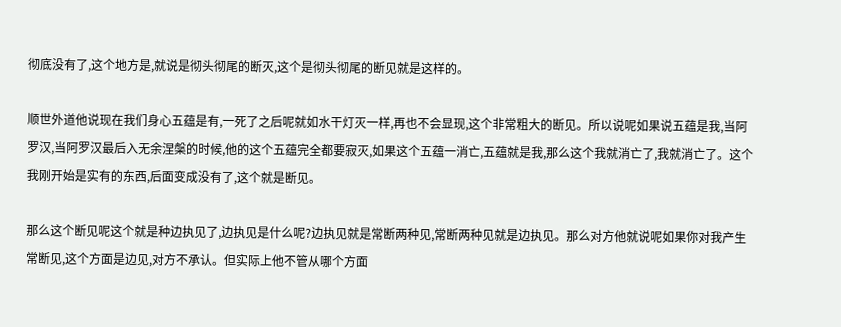彻底没有了,这个地方是,就说是彻头彻尾的断灭,这个是彻头彻尾的断见就是这样的。

顺世外道他说现在我们身心五蕴是有,一死了之后呢就如水干灯灭一样,再也不会显现,这个非常粗大的断见。所以说呢如果说五蕴是我,当阿罗汉,当阿罗汉最后入无余涅槃的时候,他的这个五蕴完全都要寂灭,如果这个五蕴一消亡,五蕴就是我,那么这个我就消亡了,我就消亡了。这个我刚开始是实有的东西,后面变成没有了,这个就是断见。

那么这个断见呢这个就是种边执见了,边执见是什么呢?边执见就是常断两种见,常断两种见就是边执见。那么对方他就说呢如果你对我产生常断见,这个方面是边见,对方不承认。但实际上他不管从哪个方面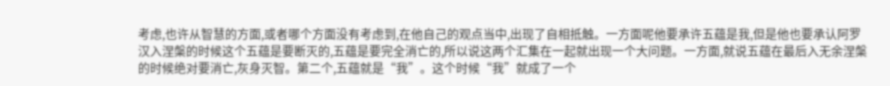考虑,也许从智慧的方面,或者哪个方面没有考虑到,在他自己的观点当中,出现了自相抵触。一方面呢他要承许五蕴是我,但是他也要承认阿罗汉入涅槃的时候这个五蕴是要断灭的,五蕴是要完全消亡的,所以说这两个汇集在一起就出现一个大问题。一方面,就说五蕴在最后入无余涅槃的时候绝对要消亡,灰身灭智。第二个,五蕴就是“我”。这个时候“我”就成了一个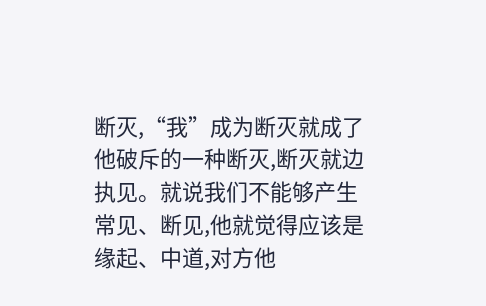断灭,“我”成为断灭就成了他破斥的一种断灭,断灭就边执见。就说我们不能够产生常见、断见,他就觉得应该是缘起、中道,对方他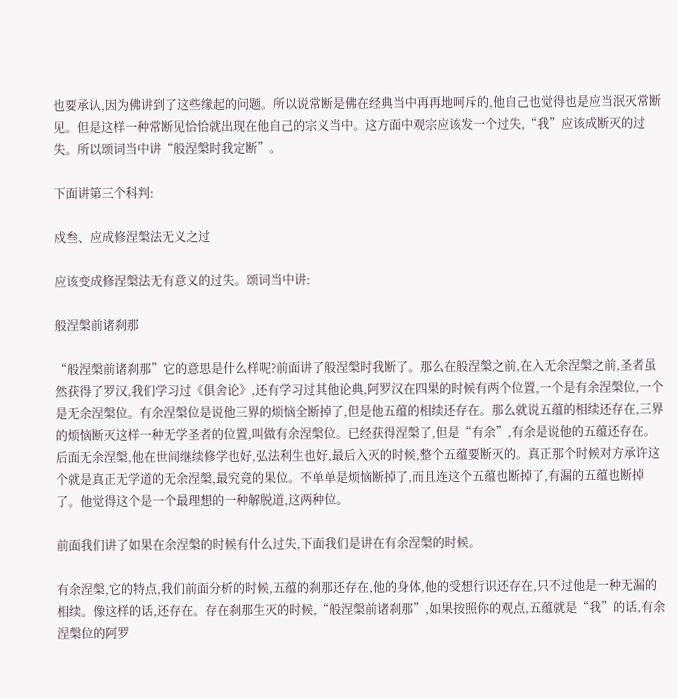也要承认,因为佛讲到了这些缘起的问题。所以说常断是佛在经典当中再再地呵斥的,他自己也觉得也是应当泯灭常断见。但是这样一种常断见恰恰就出现在他自己的宗义当中。这方面中观宗应该发一个过失,“我”应该成断灭的过失。所以颂词当中讲“般涅槃时我定断”。

下面讲第三个科判:

戍叁、应成修涅槃法无义之过

应该变成修涅槃法无有意义的过失。颂词当中讲:

般涅槃前诸刹那

“般涅槃前诸刹那”它的意思是什么样呢?前面讲了般涅槃时我断了。那么在般涅槃之前,在入无余涅槃之前,圣者虽然获得了罗汉,我们学习过《俱舍论》,还有学习过其他论典,阿罗汉在四果的时候有两个位置,一个是有余涅槃位,一个是无余涅槃位。有余涅槃位是说他三界的烦恼全断掉了,但是他五蕴的相续还存在。那么就说五蕴的相续还存在,三界的烦恼断灭这样一种无学圣者的位置,叫做有余涅槃位。已经获得涅槃了,但是“有余”,有余是说他的五蕴还存在。后面无余涅槃,他在世间继续修学也好,弘法利生也好,最后入灭的时候,整个五蕴要断灭的。真正那个时候对方承许这个就是真正无学道的无余涅槃,最究竟的果位。不单单是烦恼断掉了,而且连这个五蕴也断掉了,有漏的五蕴也断掉了。他觉得这个是一个最理想的一种解脱道,这两种位。

前面我们讲了如果在余涅槃的时候有什么过失,下面我们是讲在有余涅槃的时候。

有余涅槃,它的特点,我们前面分析的时候,五蕴的刹那还存在,他的身体,他的受想行识还存在,只不过他是一种无漏的相续。像这样的话,还存在。存在刹那生灭的时候,“般涅槃前诸刹那”,如果按照你的观点,五蕴就是“我”的话,有余涅槃位的阿罗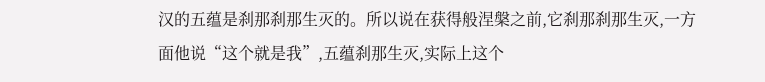汉的五蕴是刹那刹那生灭的。所以说在获得般涅槃之前,它刹那刹那生灭,一方面他说“这个就是我”,五蕴刹那生灭,实际上这个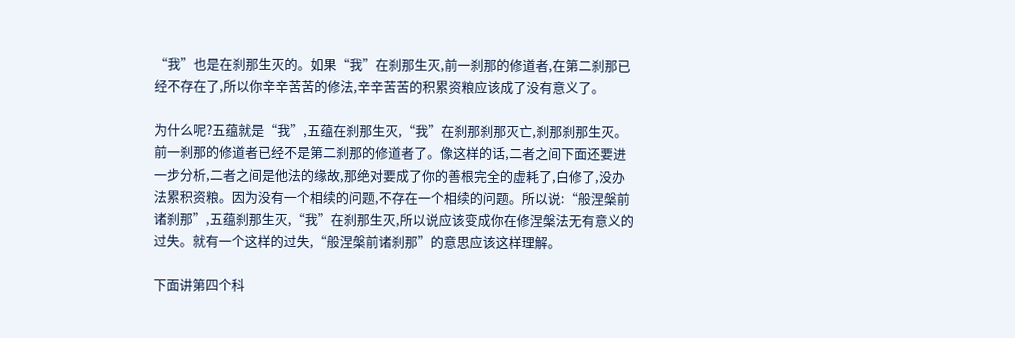“我”也是在刹那生灭的。如果“我”在刹那生灭,前一刹那的修道者,在第二刹那已经不存在了,所以你辛辛苦苦的修法,辛辛苦苦的积累资粮应该成了没有意义了。

为什么呢?五蕴就是“我”,五蕴在刹那生灭,“我”在刹那刹那灭亡,刹那刹那生灭。前一刹那的修道者已经不是第二刹那的修道者了。像这样的话,二者之间下面还要进一步分析,二者之间是他法的缘故,那绝对要成了你的善根完全的虚耗了,白修了,没办法累积资粮。因为没有一个相续的问题,不存在一个相续的问题。所以说:“般涅槃前诸刹那”,五蕴刹那生灭,“我”在刹那生灭,所以说应该变成你在修涅槃法无有意义的过失。就有一个这样的过失,“般涅槃前诸刹那”的意思应该这样理解。

下面讲第四个科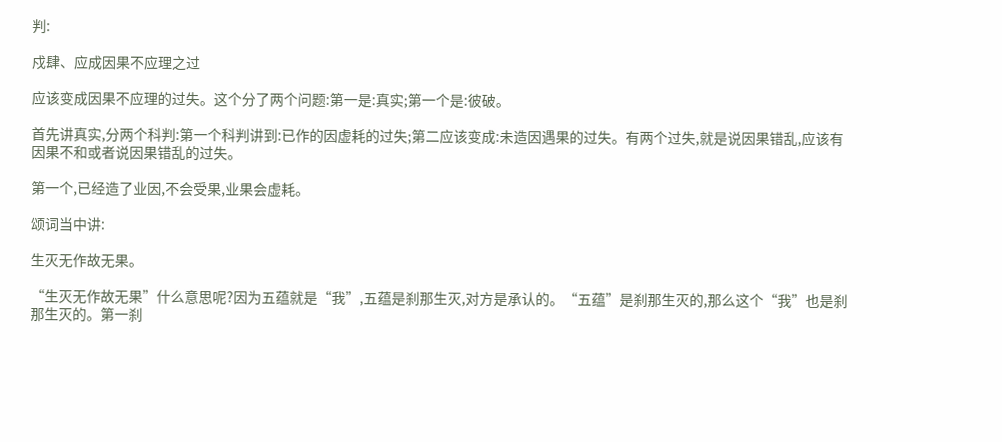判:

戍肆、应成因果不应理之过

应该变成因果不应理的过失。这个分了两个问题:第一是:真实;第一个是:彼破。

首先讲真实,分两个科判:第一个科判讲到:已作的因虚耗的过失;第二应该变成:未造因遇果的过失。有两个过失,就是说因果错乱,应该有因果不和或者说因果错乱的过失。

第一个,已经造了业因,不会受果,业果会虚耗。

颂词当中讲:

生灭无作故无果。

“生灭无作故无果”什么意思呢?因为五蕴就是“我”,五蕴是刹那生灭,对方是承认的。“五蕴”是刹那生灭的,那么这个“我”也是刹那生灭的。第一刹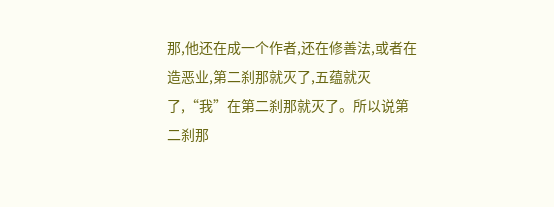那,他还在成一个作者,还在修善法,或者在造恶业,第二刹那就灭了,五蕴就灭了,“我”在第二刹那就灭了。所以说第二刹那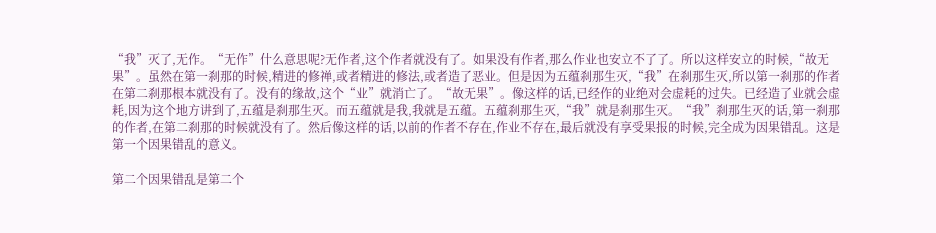“我”灭了,无作。“无作”什么意思呢?无作者,这个作者就没有了。如果没有作者,那么作业也安立不了了。所以这样安立的时候,“故无果”。虽然在第一刹那的时候,精进的修禅,或者精进的修法,或者造了恶业。但是因为五蕴刹那生灭,“我”在刹那生灭,所以第一刹那的作者在第二刹那根本就没有了。没有的缘故,这个“业”就消亡了。“故无果”。像这样的话,已经作的业绝对会虚耗的过失。已经造了业就会虚耗,因为这个地方讲到了,五蕴是刹那生灭。而五蕴就是我,我就是五蕴。五蕴刹那生灭,“我”就是刹那生灭。“我”刹那生灭的话,第一刹那的作者,在第二刹那的时候就没有了。然后像这样的话,以前的作者不存在,作业不存在,最后就没有享受果报的时候,完全成为因果错乱。这是第一个因果错乱的意义。

第二个因果错乱是第二个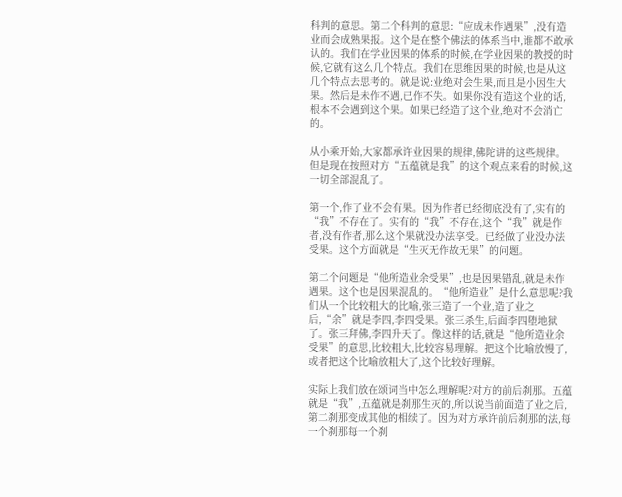科判的意思。第二个科判的意思:“应成未作遇果”,没有造业而会成熟果报。这个是在整个佛法的体系当中,谁都不敢承认的。我们在学业因果的体系的时候,在学业因果的教授的时候,它就有这么几个特点。我们在思维因果的时候,也是从这几个特点去思考的。就是说:业绝对会生果,而且是小因生大果。然后是未作不遇,已作不失。如果你没有造这个业的话,根本不会遇到这个果。如果已经造了这个业,绝对不会消亡的。

从小乘开始,大家都承许业因果的规律,佛陀讲的这些规律。但是现在按照对方“五蕴就是我”的这个观点来看的时候,这一切全部混乱了。

第一个,作了业不会有果。因为作者已经彻底没有了,实有的“我”不存在了。实有的“我”不存在,这个“我”就是作者,没有作者,那么这个果就没办法享受。已经做了业没办法受果。这个方面就是“生灭无作故无果”的问题。

第二个问题是“他所造业余受果”,也是因果错乱,就是未作遇果。这个也是因果混乱的。“他所造业”是什么意思呢?我们从一个比较粗大的比喻,张三造了一个业,造了业之后,“余”就是李四,李四受果。张三杀生,后面李四堕地狱了。张三拜佛,李四升天了。像这样的话,就是“他所造业余受果”的意思,比较粗大,比较容易理解。把这个比喻放慢了,或者把这个比喻放粗大了,这个比较好理解。

实际上我们放在颂词当中怎么理解呢?对方的前后刹那。五蕴就是“我”,五蕴就是刹那生灭的,所以说当前面造了业之后,第二刹那变成其他的相续了。因为对方承许前后刹那的法,每一个刹那每一个刹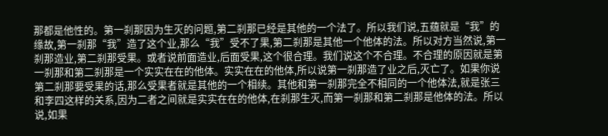那都是他性的。第一刹那因为生灭的问题,第二刹那已经是其他的一个法了。所以我们说,五蕴就是“我”的缘故,第一刹那“我”造了这个业,那么“我”受不了果,第二刹那是其他一个他体的法。所以对方当然说,第一刹那造业,第二刹那受果。或者说前面造业,后面受果,这个很合理。我们说这个不合理。不合理的原因就是第一刹那和第二刹那是一个实实在在的他体。实实在在的他体,所以说第一刹那造了业之后,灭亡了。如果你说第二刹那要受果的话,那么受果者就是其他的一个相续。其他和第一刹那完全不相同的一个他体法,就是张三和李四这样的关系,因为二者之间就是实实在在的他体,在刹那生灭,而第一刹那和第二刹那是他体的法。所以说,如果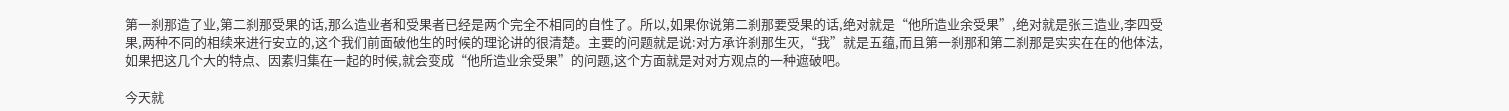第一刹那造了业,第二刹那受果的话,那么造业者和受果者已经是两个完全不相同的自性了。所以,如果你说第二刹那要受果的话,绝对就是“他所造业余受果”,绝对就是张三造业,李四受果,两种不同的相续来进行安立的,这个我们前面破他生的时候的理论讲的很清楚。主要的问题就是说:对方承许刹那生灭,“我”就是五蕴,而且第一刹那和第二刹那是实实在在的他体法,如果把这几个大的特点、因素归集在一起的时候,就会变成“他所造业余受果”的问题,这个方面就是对对方观点的一种遮破吧。

今天就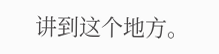讲到这个地方。